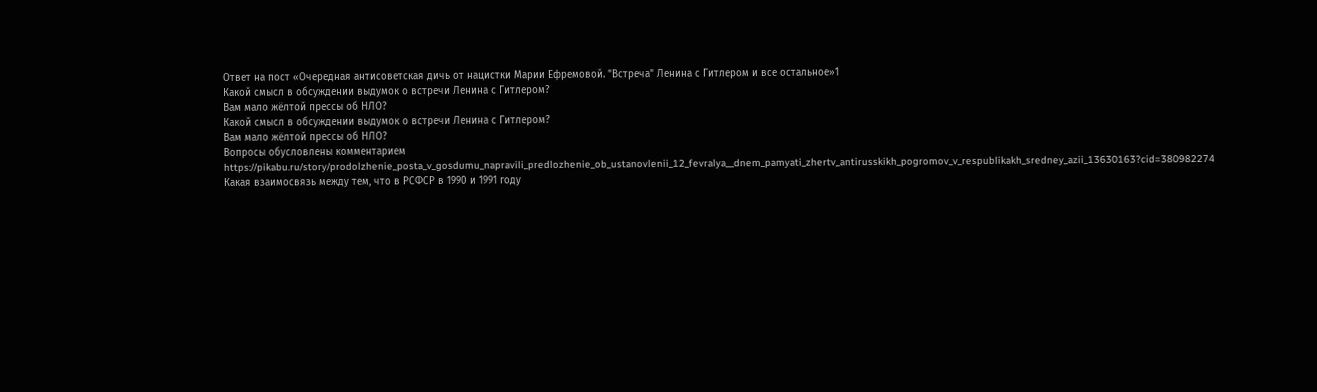Ответ на пост «Очередная антисоветская дичь от нацистки Марии Ефремовой. "Встреча" Ленина с Гитлером и все остальное»1
Какой смысл в обсуждении выдумок о встречи Ленина с Гитлером?
Вам мало жёлтой прессы об НЛО?
Какой смысл в обсуждении выдумок о встречи Ленина с Гитлером?
Вам мало жёлтой прессы об НЛО?
Вопросы обусловлены комментарием https://pikabu.ru/story/prodolzhenie_posta_v_gosdumu_napravili_predlozhenie_ob_ustanovlenii_12_fevralya__dnem_pamyati_zhertv_antirusskikh_pogromov_v_respublikakh_sredney_azii_13630163?cid=380982274
Какая взаимосвязь между тем, что в РСФСР в 1990 и 1991 году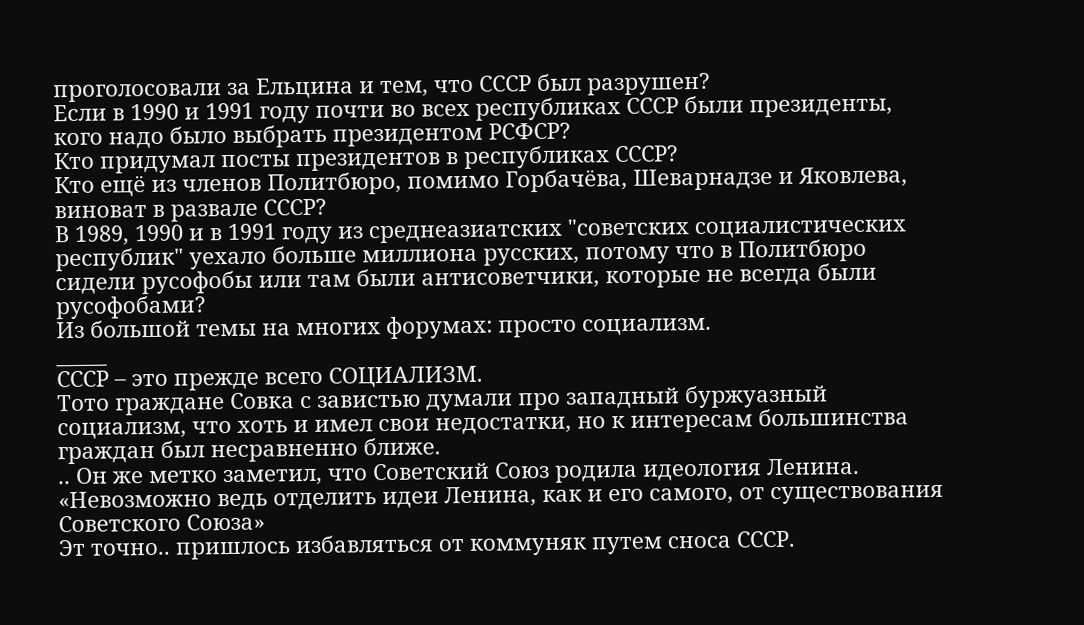проголосовали за Ельцина и тем, что СССР был разрушен?
Если в 1990 и 1991 году почти во всех республиках СССР были президенты, кого надо было выбрать президентом РСФСР?
Кто придумал посты президентов в республиках СССР?
Кто ещё из членов Политбюро, помимо Горбачёва, Шеварнадзе и Яковлева, виноват в развале СССР?
В 1989, 1990 и в 1991 году из среднеазиатских "советских социалистических республик" уехало больше миллиона русских, потому что в Политбюро сидели русофобы или там были антисоветчики, которые не всегда были русофобами?
Из большой темы на многих форумах: просто социализм.
_____
СССР – это прежде всего СОЦИАЛИЗМ.
Тото граждане Совка с завистью думали про западный буржуазный социализм, что хоть и имел свои недостатки, но к интересам большинства граждан был несравненно ближе.
.. Он же метко заметил, что Советский Союз родила идеология Ленина. «Невозможно ведь отделить идеи Ленина, как и его самого, от существования Советского Союза»
Эт точно.. пришлось избавляться от коммуняк путем сноса СССР.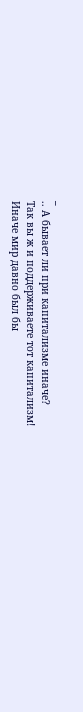_
.. А бывает ли при капитализме иначе?
Так вы ж и поддерживаете тот капитализм!
Иначе мир давно был бы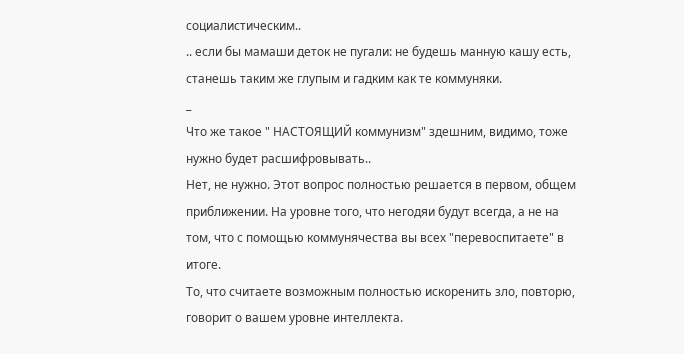социалистическим..
.. если бы мамаши деток не пугали: не будешь манную кашу есть, станешь таким же глупым и гадким как те коммуняки.
_
Что же такое " НАСТОЯЩИЙ коммунизм" здешним, видимо, тоже нужно будет расшифровывать..
Нет, не нужно. Этот вопрос полностью решается в первом, общем приближении. На уровне того, что негодяи будут всегда, а не на том, что с помощью коммунячества вы всех "перевоспитаете" в итоге.
То, что считаете возможным полностью искоренить зло, повторю, говорит о вашем уровне интеллекта.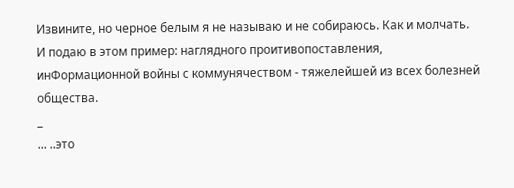Извините, но черное белым я не называю и не собираюсь. Как и молчать.
И подаю в этом пример: наглядного проитивопоставления, инФормационной войны с коммунячеством - тяжелейшей из всех болезней общества.
_
... ..это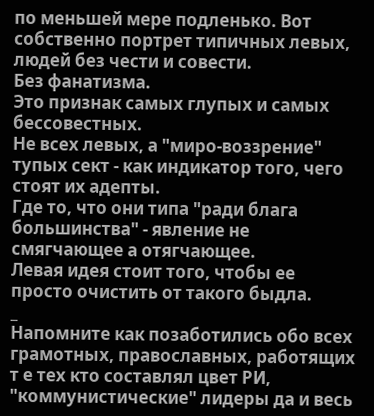по меньшей мере подленько. Вот собственно портрет типичных левых, людей без чести и совести.
Без фанатизма.
Это признак самых глупых и самых бессовестных.
Не всех левых, а "миро-воззрение" тупых сект - как индикатор того, чего стоят их адепты.
Где то, что они типа "ради блага большинства" - явление не смягчающее а отягчающее.
Левая идея стоит того, чтобы ее просто очистить от такого быдла.
_
Напомните как позаботились обо всех грамотных, православных, работящих т е тех кто составлял цвет РИ, "коммунистические" лидеры да и весь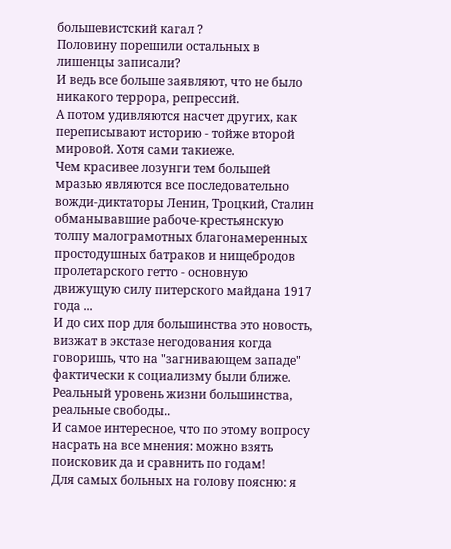большевистский кагал ?
Половину порешили остальных в лишенцы записали?
И ведь все больше заявляют, что не было никакого террора, репрессий.
А потом удивляются насчет других, как переписывают историю - тойже второй мировой. Хотя сами такиеже.
Чем красивее лозунги тем большей мразью являются все последовательно вожди-диктаторы Ленин, Троцкий, Сталин обманывавшие рабоче-крестьянскую толпу малограмотных благонамеренных простодушных батраков и нищебродов пролетарского гетто - основную движущую силу питерского майдана 1917 года ...
И до сих пор для большинства это новость, визжат в экстазе негодования когда говоришь, что на "загнивающем западе" фактически к социализму были ближе. Реальный уровень жизни большинства, реальные свободы..
И самое интересное, что по этому вопросу насрать на все мнения: можно взять поисковик да и сравнить по годам!
Для самых больных на голову поясню: я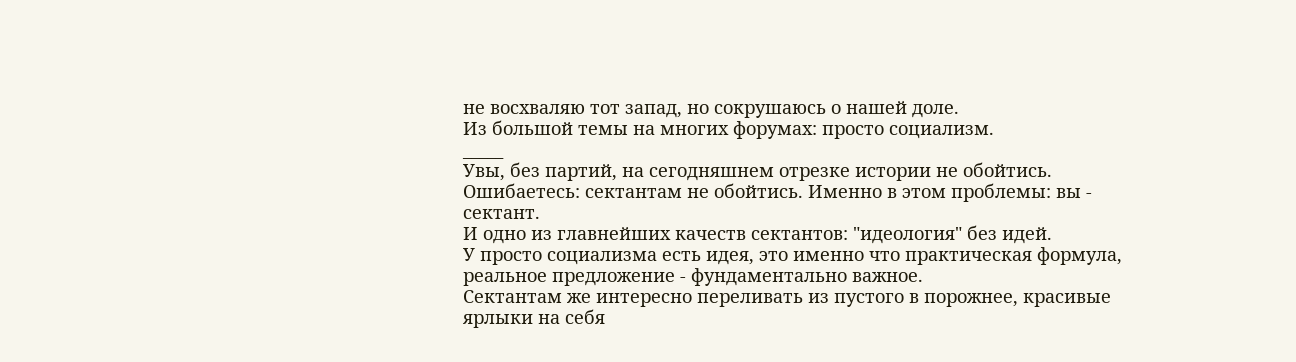не восхваляю тот запад, но сокрушаюсь о нашей доле.
Из большой темы на многих форумах: просто социализм.
_____
Увы, без партий, на сегодняшнем отрезке истории не обойтись.
Ошибаетесь: сектантам не обойтись. Именно в этом проблемы: вы - сектант.
И одно из главнейших качеств сектантов: "идеология" без идей.
У просто социализма есть идея, это именно что практическая формула, реальное предложение - фундаментально важное.
Сектантам же интересно переливать из пустого в порожнее, красивые ярлыки на себя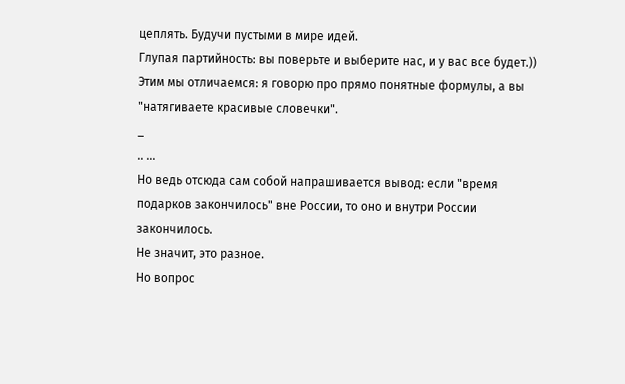цеплять. Будучи пустыми в мире идей.
Глупая партийность: вы поверьте и выберите нас, и у вас все будет.))
Этим мы отличаемся: я говорю про прямо понятные формулы, а вы "натягиваете красивые словечки".
_
.. ...
Но ведь отсюда сам собой напрашивается вывод: если "время подарков закончилось" вне России, то оно и внутри России закончилось.
Не значит, это разное.
Но вопрос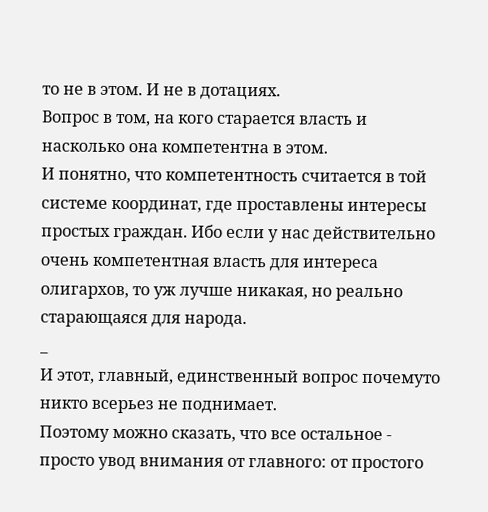то не в этом. И не в дотациях.
Вопрос в том, на кого старается власть и насколько она компетентна в этом.
И понятно, что компетентность считается в той системе координат, где проставлены интересы простых граждан. Ибо если у нас действительно очень компетентная власть для интереса олигархов, то уж лучше никакая, но реально старающаяся для народа.
_
И этот, главный, единственный вопрос почемуто никто всерьез не поднимает.
Поэтому можно сказать, что все остальное - просто увод внимания от главного: от простого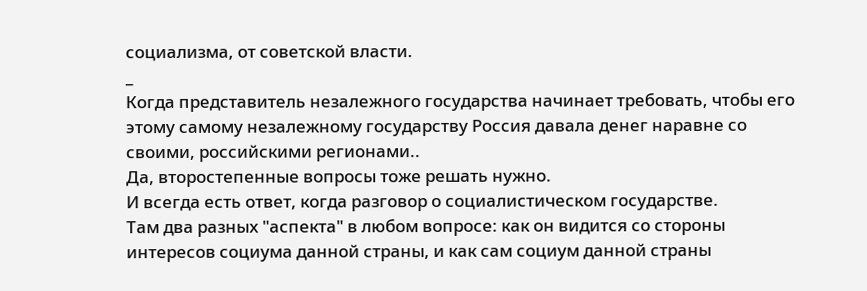социализма, от советской власти.
_
Когда представитель незалежного государства начинает требовать, чтобы его этому самому незалежному государству Россия давала денег наравне со своими, российскими регионами..
Да, второстепенные вопросы тоже решать нужно.
И всегда есть ответ, когда разговор о социалистическом государстве.
Там два разных "аспекта" в любом вопросе: как он видится со стороны интересов социума данной страны, и как сам социум данной страны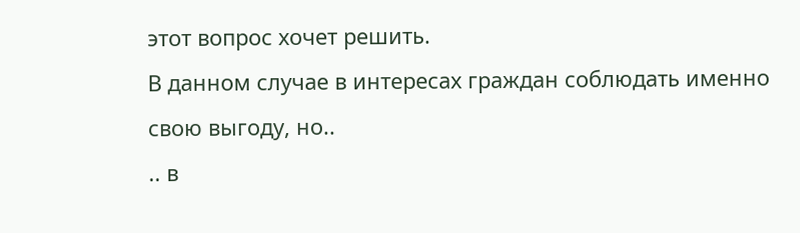этот вопрос хочет решить.
В данном случае в интересах граждан соблюдать именно свою выгоду, но..
.. в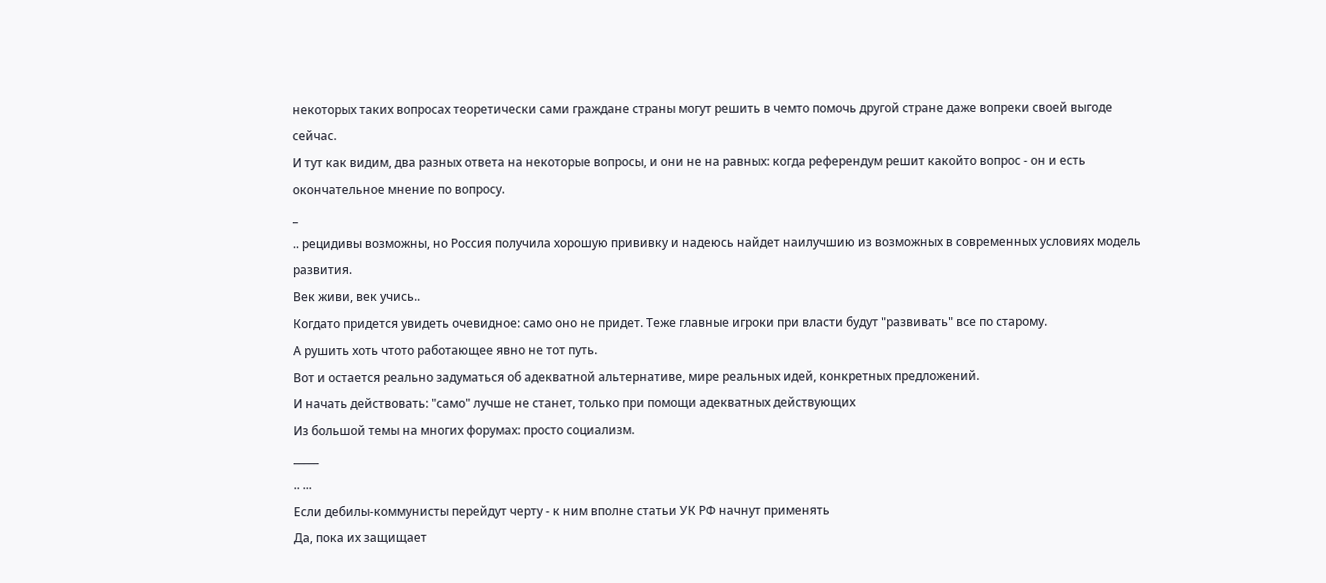некоторых таких вопросах теоретически сами граждане страны могут решить в чемто помочь другой стране даже вопреки своей выгоде сейчас.
И тут как видим, два разных ответа на некоторые вопросы, и они не на равных: когда референдум решит какойто вопрос - он и есть окончательное мнение по вопросу.
_
.. рецидивы возможны, но Россия получила хорошую прививку и надеюсь найдет наилучшию из возможных в современных условиях модель развития.
Век живи, век учись..
Когдато придется увидеть очевидное: само оно не придет. Теже главные игроки при власти будут "развивать" все по старому.
А рушить хоть чтото работающее явно не тот путь.
Вот и остается реально задуматься об адекватной альтернативе, мире реальных идей, конкретных предложений.
И начать действовать: "само" лучше не станет, только при помощи адекватных действующих
Из большой темы на многих форумах: просто социализм.
_____
.. ...
Если дебилы-коммунисты перейдут черту - к ним вполне статьи УК РФ начнут применять
Да, пока их защищает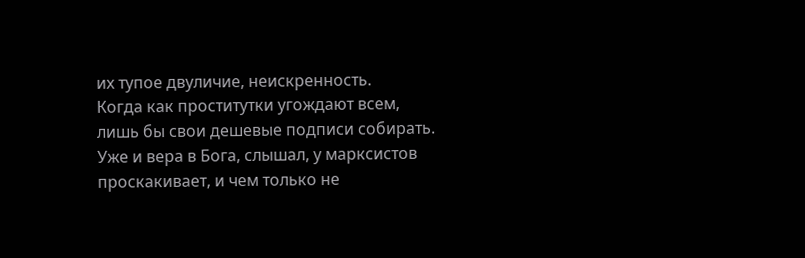их тупое двуличие, неискренность.
Когда как проститутки угождают всем, лишь бы свои дешевые подписи собирать.
Уже и вера в Бога, слышал, у марксистов проскакивает, и чем только не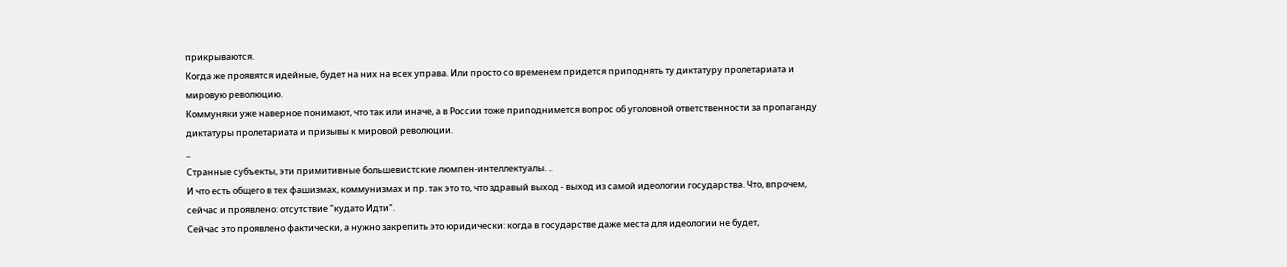прикрываются.
Когда же проявятся идейные, будет на них на всех управа. Или просто со временем придется приподнять ту диктатуру пролетариата и мировую революцию.
Коммуняки уже наверное понимают, что так или иначе, а в России тоже приподнимется вопрос об уголовной ответственности за пропаганду диктатуры пролетариата и призывы к мировой революции.
_
Странные субъекты, эти примитивные большевистские люмпен-интеллектуалы. ..
И что есть общего в тех фашизмах, коммунизмах и пр. так это то, что здравый выход - выход из самой идеологии государства. Что, впрочем, сейчас и проявлено: отсутствие "кудато Идти".
Сейчас это проявлено фактически, а нужно закрепить это юридически: когда в государстве даже места для идеологии не будет,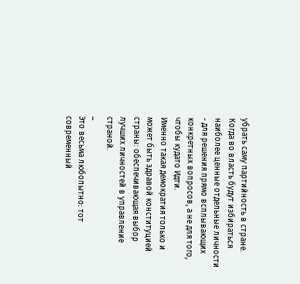убрать саму партийность в стране.
Когда во власть будут избираться наиболее ценные отдельные личности - для решения прямо всплывающих конкретных вопросов, а не для того, чтобы кудато Идти.
Именно такая демократия только и может быть здравой конституцией страны: обеспечивающая выбор лучших личностей в управление страной.
_
Это весьма любопытно: тот современный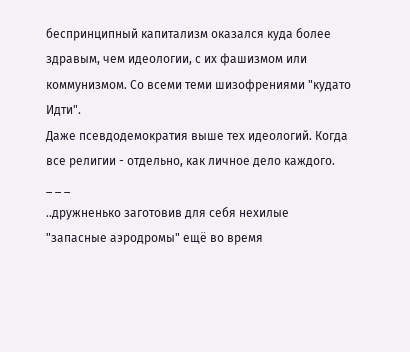беспринципный капитализм оказался куда более здравым, чем идеологии, с их фашизмом или коммунизмом. Со всеми теми шизофрениями "кудато Идти".
Даже псевдодемократия выше тех идеологий. Когда все религии - отдельно, как личное дело каждого.
_ _ _
..дружненько заготовив для себя нехилые "запасные аэродромы" ещё во время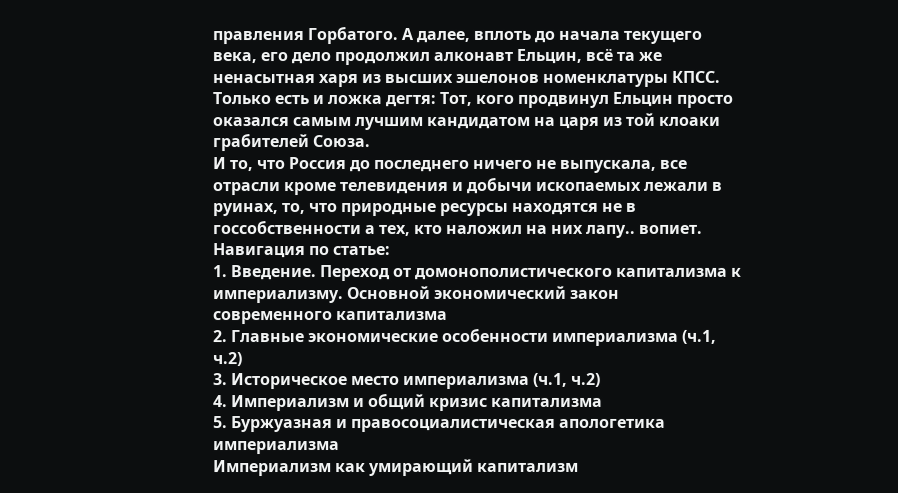правления Горбатого. А далее, вплоть до начала текущего века, его дело продолжил алконавт Ельцин, всё та же ненасытная харя из высших эшелонов номенклатуры КПСС.
Только есть и ложка дегтя: Тот, кого продвинул Ельцин просто оказался самым лучшим кандидатом на царя из той клоаки грабителей Союза.
И то, что Россия до последнего ничего не выпускала, все отрасли кроме телевидения и добычи ископаемых лежали в руинах, то, что природные ресурсы находятся не в госсобственности а тех, кто наложил на них лапу.. вопиет.
Навигация по статье:
1. Введение. Переход от домонополистического капитализма к империализму. Основной экономический закон современного капитализма
2. Главные экономические особенности империализма (ч.1, ч.2)
3. Историческое место империализма (ч.1, ч.2)
4. Империализм и общий кризис капитализма
5. Буржуазная и правосоциалистическая апологетика империализма
Империализм как умирающий капитализм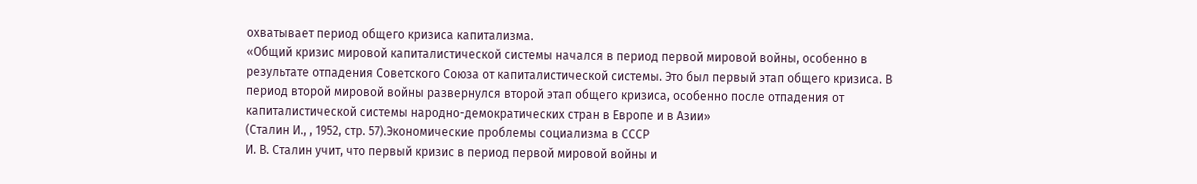охватывает период общего кризиса капитализма.
«Общий кризис мировой капиталистической системы начался в период первой мировой войны, особенно в результате отпадения Советского Союза от капиталистической системы. Это был первый этап общего кризиса. В период второй мировой войны развернулся второй этап общего кризиса, особенно после отпадения от капиталистической системы народно-демократических стран в Европе и в Азии»
(Сталин И., , 1952, стр. 57).Экономические проблемы социализма в СССР
И. В. Сталин учит, что первый кризис в период первой мировой войны и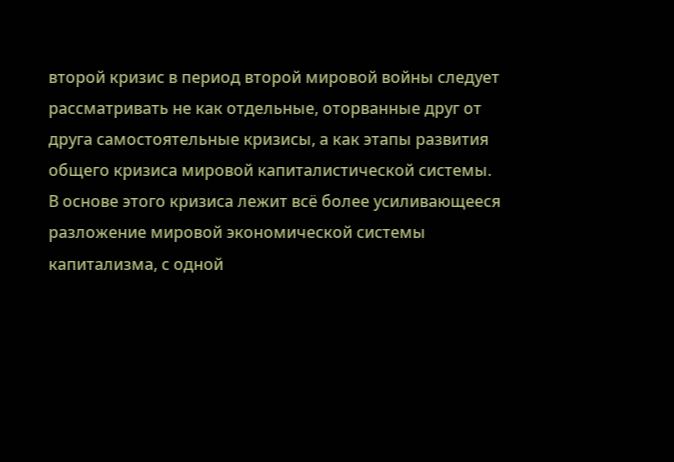второй кризис в период второй мировой войны следует рассматривать не как отдельные, оторванные друг от друга самостоятельные кризисы, а как этапы развития общего кризиса мировой капиталистической системы.
В основе этого кризиса лежит всё более усиливающееся разложение мировой экономической системы капитализма, с одной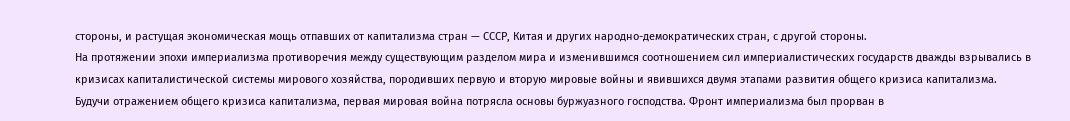стороны, и растущая экономическая мощь отпавших от капитализма стран — СССР, Китая и других народно-демократических стран, с другой стороны.
На протяжении эпохи империализма противоречия между существующим разделом мира и изменившимся соотношением сил империалистических государств дважды взрывались в кризисах капиталистической системы мирового хозяйства, породивших первую и вторую мировые войны и явившихся двумя этапами развития общего кризиса капитализма.
Будучи отражением общего кризиса капитализма, первая мировая война потрясла основы буржуазного господства. Фронт империализма был прорван в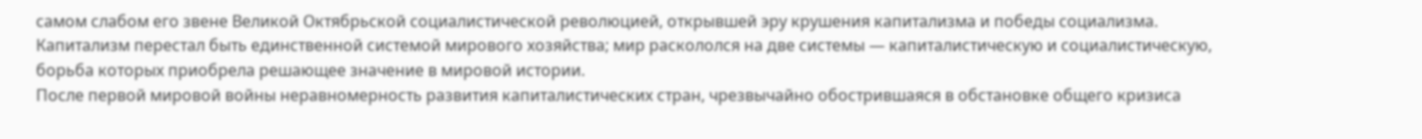самом слабом его звене Великой Октябрьской социалистической революцией, открывшей эру крушения капитализма и победы социализма. Капитализм перестал быть единственной системой мирового хозяйства; мир раскололся на две системы — капиталистическую и социалистическую, борьба которых приобрела решающее значение в мировой истории.
После первой мировой войны неравномерность развития капиталистических стран, чрезвычайно обострившаяся в обстановке общего кризиса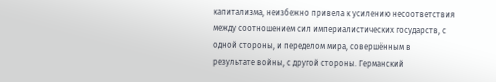капитализма, неизбежно привела к усилению несоответствия между соотношением сил империалистических государств, с одной стороны, и переделом мира, совершённым в результате войны, с другой стороны. Германский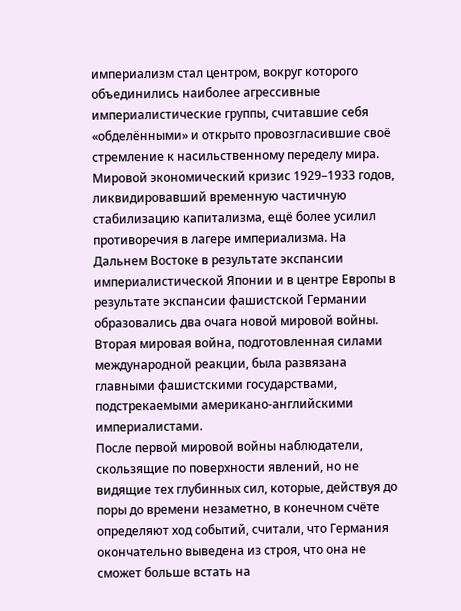империализм стал центром, вокруг которого объединились наиболее агрессивные империалистические группы, считавшие себя «обделёнными» и открыто провозгласившие своё стремление к насильственному переделу мира. Мировой экономический кризис 1929–1933 годов, ликвидировавший временную частичную стабилизацию капитализма, ещё более усилил противоречия в лагере империализма. На Дальнем Востоке в результате экспансии империалистической Японии и в центре Европы в результате экспансии фашистской Германии образовались два очага новой мировой войны.
Вторая мировая война, подготовленная силами международной реакции, была развязана главными фашистскими государствами, подстрекаемыми американо-английскими империалистами.
После первой мировой войны наблюдатели, скользящие по поверхности явлений, но не видящие тех глубинных сил, которые, действуя до поры до времени незаметно, в конечном счёте определяют ход событий, считали, что Германия окончательно выведена из строя, что она не сможет больше встать на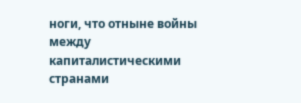ноги, что отныне войны между капиталистическими странами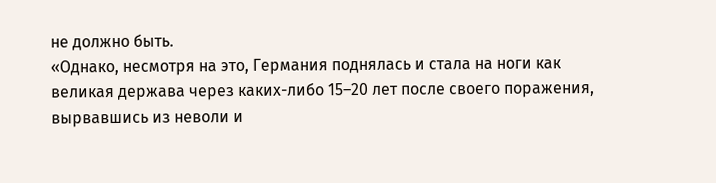не должно быть.
«Однако, несмотря на это, Германия поднялась и стала на ноги как великая держава через каких-либо 15–20 лет после своего поражения, вырвавшись из неволи и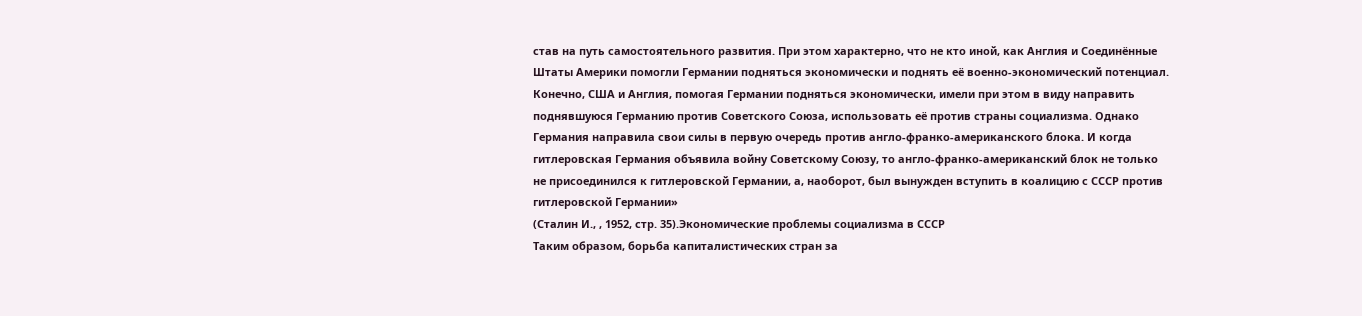став на путь самостоятельного развития. При этом характерно, что не кто иной, как Англия и Соединённые Штаты Америки помогли Германии подняться экономически и поднять её военно-экономический потенциал. Конечно, США и Англия, помогая Германии подняться экономически, имели при этом в виду направить поднявшуюся Германию против Советского Союза, использовать её против страны социализма. Однако Германия направила свои силы в первую очередь против англо-франко-американского блока. И когда гитлеровская Германия объявила войну Советскому Союзу, то англо-франко-американский блок не только не присоединился к гитлеровской Германии, а, наоборот, был вынужден вступить в коалицию с СССР против гитлеровской Германии»
(Сталин И., , 1952, стр. 35).Экономические проблемы социализма в СССР
Таким образом, борьба капиталистических стран за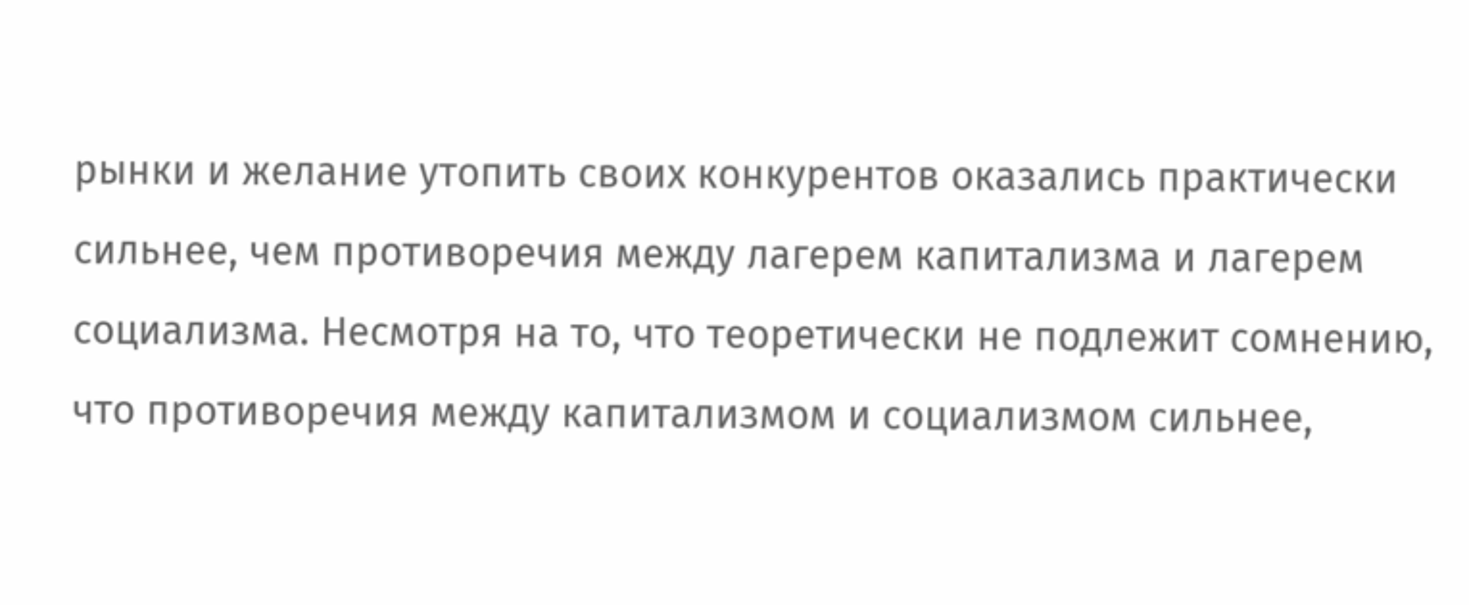рынки и желание утопить своих конкурентов оказались практически сильнее, чем противоречия между лагерем капитализма и лагерем социализма. Несмотря на то, что теоретически не подлежит сомнению, что противоречия между капитализмом и социализмом сильнее,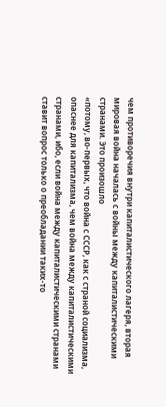чем противоречия внутри капиталистического лагеря, вторая мировая война началась с войны между капиталистическими странами. Это произошло
«потому, во-первых, что война с СССР, как с страной социализма, опаснее для капитализма, чем война между капиталистическими странами, ибо, если война между капиталистическими странами ставит вопрос только о преобладании таких-то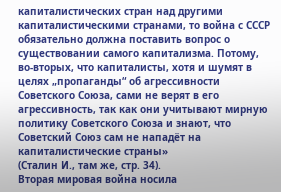капиталистических стран над другими капиталистическими странами, то война с СССР обязательно должна поставить вопрос о существовании самого капитализма. Потому, во-вторых, что капиталисты, хотя и шумят в целях „пропаганды“ об агрессивности Советского Союза, сами не верят в его агрессивность, так как они учитывают мирную политику Советского Союза и знают, что Советский Союз сам не нападёт на капиталистические страны»
(Сталин И., там же, стр. 34).
Вторая мировая война носила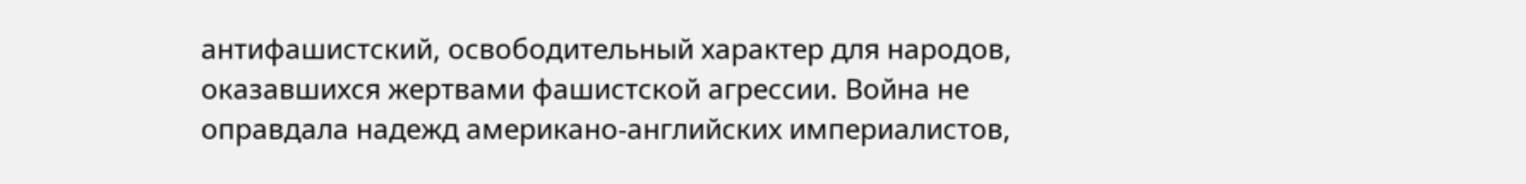антифашистский, освободительный характер для народов, оказавшихся жертвами фашистской агрессии. Война не оправдала надежд американо-английских империалистов,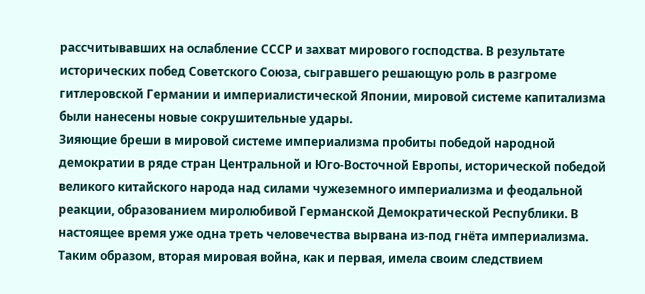рассчитывавших на ослабление СССР и захват мирового господства. В результате исторических побед Советского Союза, сыгравшего решающую роль в разгроме гитлеровской Германии и империалистической Японии, мировой системе капитализма были нанесены новые сокрушительные удары.
Зияющие бреши в мировой системе империализма пробиты победой народной демократии в ряде стран Центральной и Юго-Восточной Европы, исторической победой великого китайского народа над силами чужеземного империализма и феодальной реакции, образованием миролюбивой Германской Демократической Республики. В настоящее время уже одна треть человечества вырвана из-под гнёта империализма. Таким образом, вторая мировая война, как и первая, имела своим следствием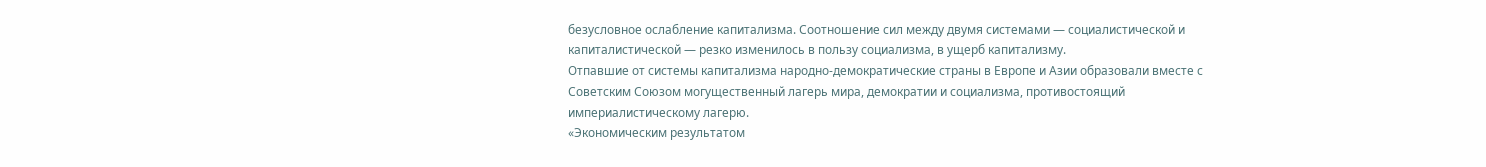безусловное ослабление капитализма. Соотношение сил между двумя системами — социалистической и капиталистической — резко изменилось в пользу социализма, в ущерб капитализму.
Отпавшие от системы капитализма народно-демократические страны в Европе и Азии образовали вместе с Советским Союзом могущественный лагерь мира, демократии и социализма, противостоящий империалистическому лагерю.
«Экономическим результатом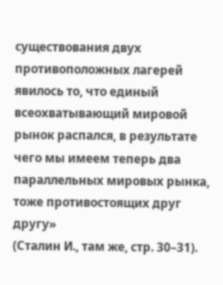существования двух противоположных лагерей явилось то, что единый всеохватывающий мировой рынок распался, в результате чего мы имеем теперь два параллельных мировых рынка, тоже противостоящих друг другу»
(Сталин И., там же, стр. 30–31).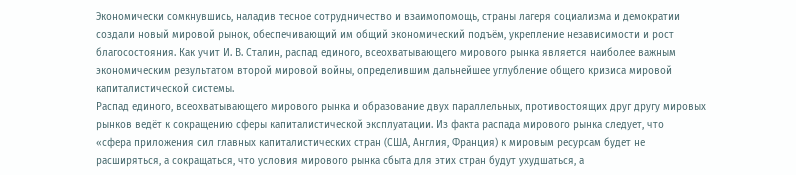Экономически сомкнувшись, наладив тесное сотрудничество и взаимопомощь, страны лагеря социализма и демократии создали новый мировой рынок, обеспечивающий им общий экономический подъём, укрепление независимости и рост благосостояния. Как учит И. В. Сталин, распад единого, всеохватывающего мирового рынка является наиболее важным экономическим результатом второй мировой войны, определившим дальнейшее углубление общего кризиса мировой капиталистической системы.
Распад единого, всеохватывающего мирового рынка и образование двух параллельных, противостоящих друг другу мировых рынков ведёт к сокращению сферы капиталистической эксплуатации. Из факта распада мирового рынка следует, что
«сфера приложения сил главных капиталистических стран (США, Англия, Франция) к мировым ресурсам будет не расширяться, а сокращаться, что условия мирового рынка сбыта для этих стран будут ухудшаться, а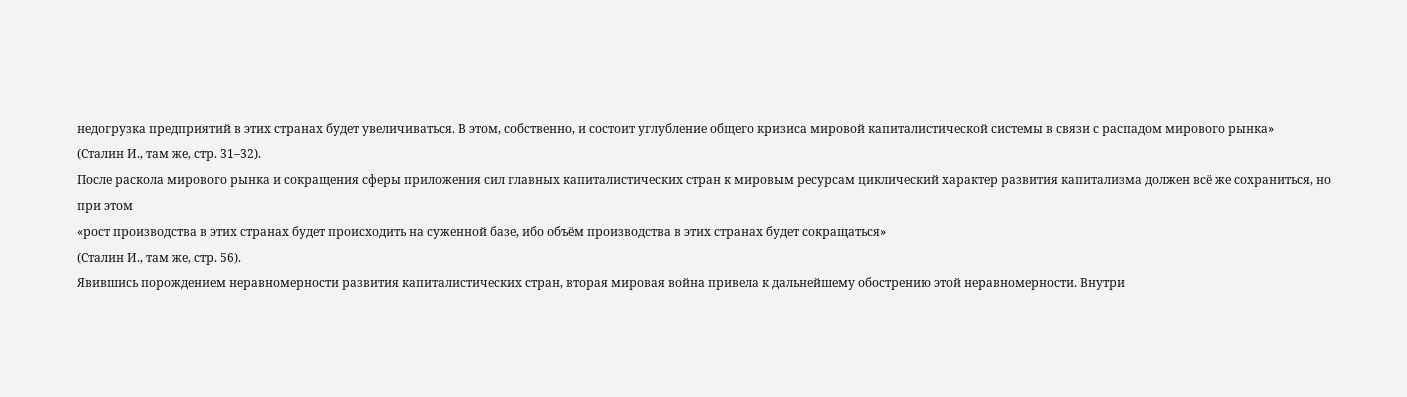недогрузка предприятий в этих странах будет увеличиваться. В этом, собственно, и состоит углубление общего кризиса мировой капиталистической системы в связи с распадом мирового рынка»
(Сталин И., там же, стр. 31–32).
После раскола мирового рынка и сокращения сферы приложения сил главных капиталистических стран к мировым ресурсам циклический характер развития капитализма должен всё же сохраниться, но при этом
«рост производства в этих странах будет происходить на суженной базе, ибо объём производства в этих странах будет сокращаться»
(Сталин И., там же, стр. 56).
Явившись порождением неравномерности развития капиталистических стран, вторая мировая война привела к дальнейшему обострению этой неравномерности. Внутри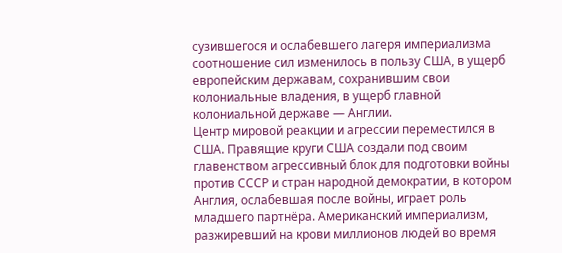сузившегося и ослабевшего лагеря империализма соотношение сил изменилось в пользу США, в ущерб европейским державам, сохранившим свои колониальные владения, в ущерб главной колониальной державе — Англии.
Центр мировой реакции и агрессии переместился в США. Правящие круги США создали под своим главенством агрессивный блок для подготовки войны против СССР и стран народной демократии, в котором Англия, ослабевшая после войны, играет роль младшего партнёра. Американский империализм, разжиревший на крови миллионов людей во время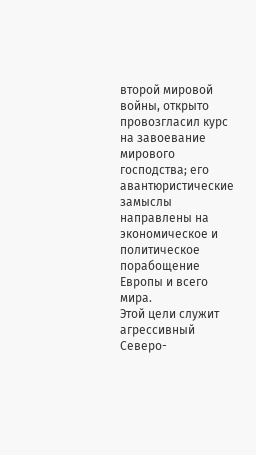второй мировой войны, открыто провозгласил курс на завоевание мирового господства; его авантюристические замыслы направлены на экономическое и политическое порабощение Европы и всего мира.
Этой цели служит агрессивный Северо-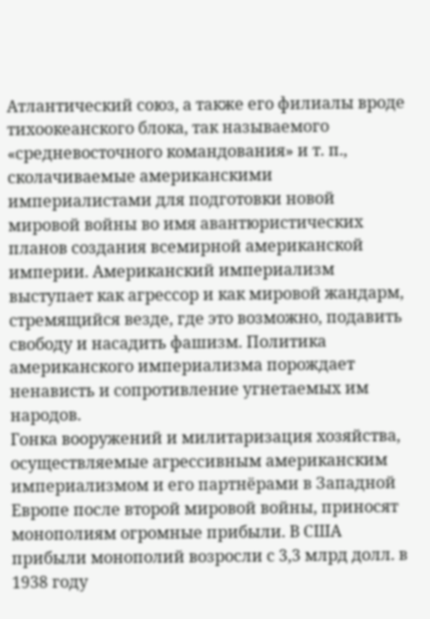Атлантический союз, а также его филиалы вроде тихоокеанского блока, так называемого «средневосточного командования» и т. п., сколачиваемые американскими империалистами для подготовки новой мировой войны во имя авантюристических планов создания всемирной американской империи. Американский империализм выступает как агрессор и как мировой жандарм, стремящийся везде, где это возможно, подавить свободу и насадить фашизм. Политика американского империализма порождает ненависть и сопротивление угнетаемых им народов.
Гонка вооружений и милитаризация хозяйства, осуществляемые агрессивным американским империализмом и его партнёрами в Западной Европе после второй мировой войны, приносят монополиям огромные прибыли. В США прибыли монополий возросли с 3,3 млрд долл. в 1938 году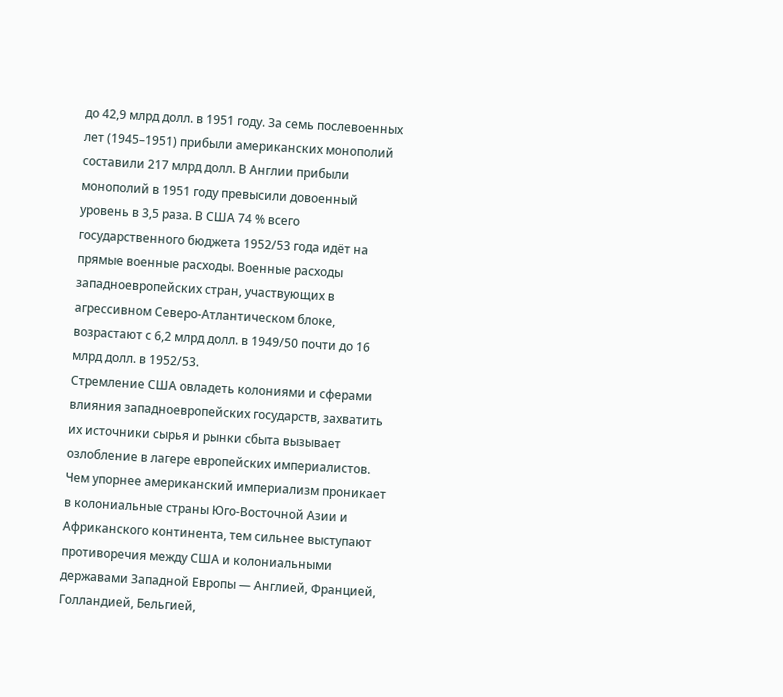до 42,9 млрд долл. в 1951 году. За семь послевоенных лет (1945–1951) прибыли американских монополий составили 217 млрд долл. В Англии прибыли монополий в 1951 году превысили довоенный уровень в 3,5 раза. В США 74 % всего государственного бюджета 1952/53 года идёт на прямые военные расходы. Военные расходы западноевропейских стран, участвующих в агрессивном Северо-Атлантическом блоке, возрастают с 6,2 млрд долл. в 1949/50 почти до 16 млрд долл. в 1952/53.
Стремление США овладеть колониями и сферами влияния западноевропейских государств, захватить их источники сырья и рынки сбыта вызывает озлобление в лагере европейских империалистов. Чем упорнее американский империализм проникает в колониальные страны Юго-Восточной Азии и Африканского континента, тем сильнее выступают противоречия между США и колониальными державами Западной Европы — Англией, Францией, Голландией, Бельгией,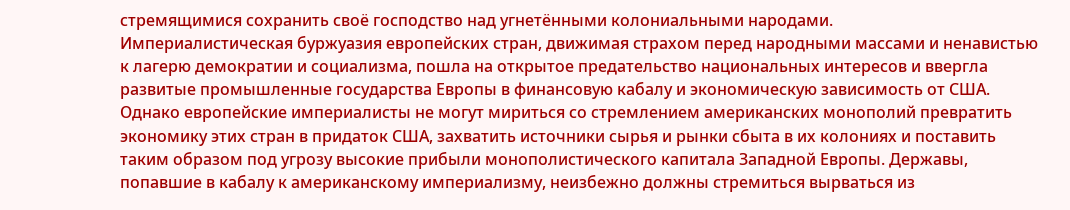стремящимися сохранить своё господство над угнетёнными колониальными народами.
Империалистическая буржуазия европейских стран, движимая страхом перед народными массами и ненавистью к лагерю демократии и социализма, пошла на открытое предательство национальных интересов и ввергла развитые промышленные государства Европы в финансовую кабалу и экономическую зависимость от США. Однако европейские империалисты не могут мириться со стремлением американских монополий превратить экономику этих стран в придаток США, захватить источники сырья и рынки сбыта в их колониях и поставить таким образом под угрозу высокие прибыли монополистического капитала Западной Европы. Державы, попавшие в кабалу к американскому империализму, неизбежно должны стремиться вырваться из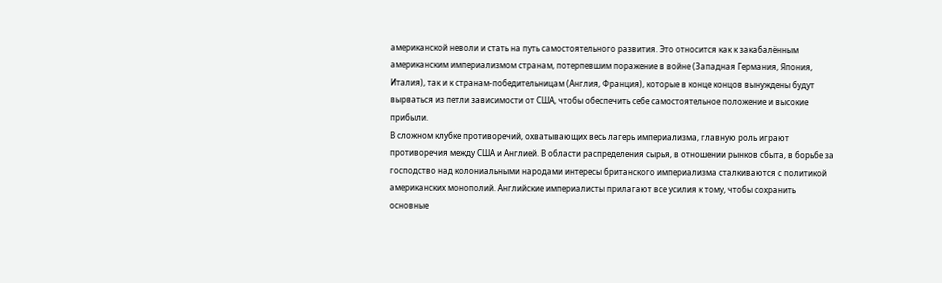американской неволи и стать на путь самостоятельного развития. Это относится как к закабалённым американским империализмом странам, потерпевшим поражение в войне (Западная Германия, Япония, Италия), так и к странам-победительницам (Англия, Франция), которые в конце концов вынуждены будут вырваться из петли зависимости от США, чтобы обеспечить себе самостоятельное положение и высокие прибыли.
В сложном клубке противоречий, охватывающих весь лагерь империализма, главную роль играют противоречия между США и Англией. В области распределения сырья, в отношении рынков сбыта, в борьбе за господство над колониальными народами интересы британского империализма сталкиваются с политикой американских монополий. Английские империалисты прилагают все усилия к тому, чтобы сохранить основные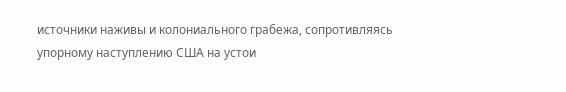источники наживы и колониального грабежа, сопротивляясь упорному наступлению США на устои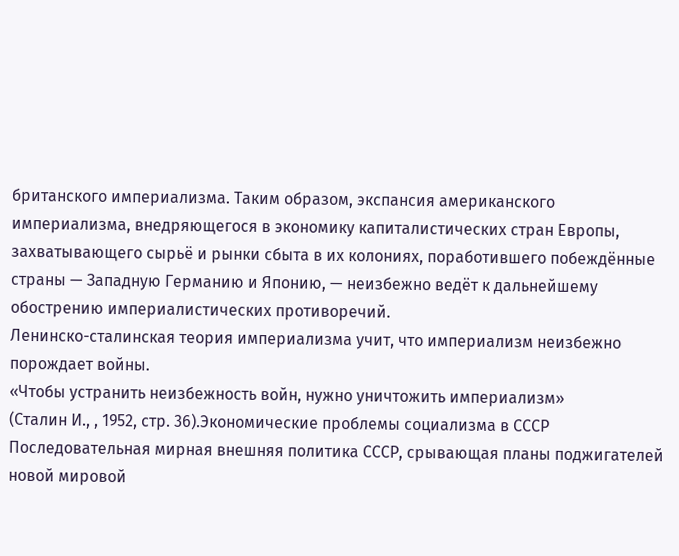британского империализма. Таким образом, экспансия американского империализма, внедряющегося в экономику капиталистических стран Европы, захватывающего сырьё и рынки сбыта в их колониях, поработившего побеждённые страны — Западную Германию и Японию, — неизбежно ведёт к дальнейшему обострению империалистических противоречий.
Ленинско-сталинская теория империализма учит, что империализм неизбежно порождает войны.
«Чтобы устранить неизбежность войн, нужно уничтожить империализм»
(Сталин И., , 1952, стр. 36).Экономические проблемы социализма в СССР
Последовательная мирная внешняя политика СССР, срывающая планы поджигателей новой мировой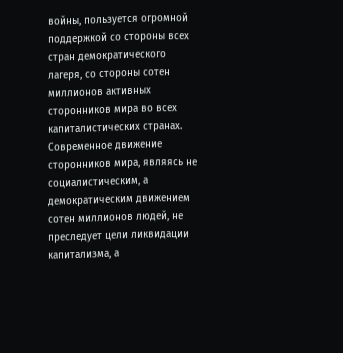войны, пользуется огромной поддержкой со стороны всех стран демократического лагеря, со стороны сотен миллионов активных сторонников мира во всех капиталистических странах. Современное движение сторонников мира, являясь не социалистическим, а демократическим движением сотен миллионов людей, не преследует цели ликвидации капитализма, а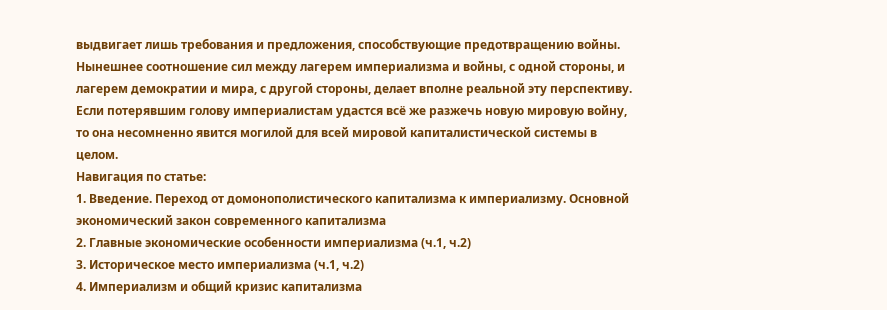выдвигает лишь требования и предложения, способствующие предотвращению войны.
Нынешнее соотношение сил между лагерем империализма и войны, с одной стороны, и лагерем демократии и мира, с другой стороны, делает вполне реальной эту перспективу. Если потерявшим голову империалистам удастся всё же разжечь новую мировую войну, то она несомненно явится могилой для всей мировой капиталистической системы в целом.
Навигация по статье:
1. Введение. Переход от домонополистического капитализма к империализму. Основной экономический закон современного капитализма
2. Главные экономические особенности империализма (ч.1, ч.2)
3. Историческое место империализма (ч.1, ч.2)
4. Империализм и общий кризис капитализма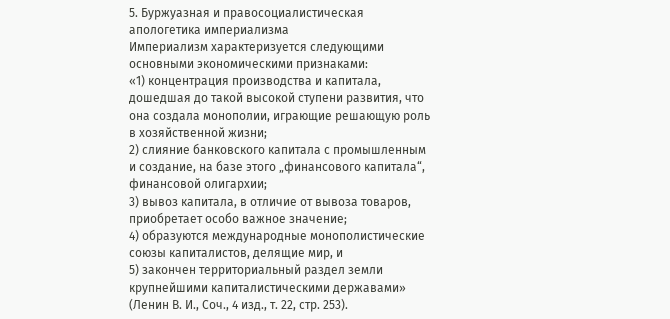5. Буржуазная и правосоциалистическая апологетика империализма
Империализм характеризуется следующими основными экономическими признаками:
«1) концентрация производства и капитала, дошедшая до такой высокой ступени развития, что она создала монополии, играющие решающую роль в хозяйственной жизни;
2) слияние банковского капитала с промышленным и создание, на базе этого „финансового капитала“, финансовой олигархии;
3) вывоз капитала, в отличие от вывоза товаров, приобретает особо важное значение;
4) образуются международные монополистические союзы капиталистов, делящие мир, и
5) закончен территориальный раздел земли крупнейшими капиталистическими державами»
(Ленин В. И., Соч., 4 изд., т. 22, стр. 253).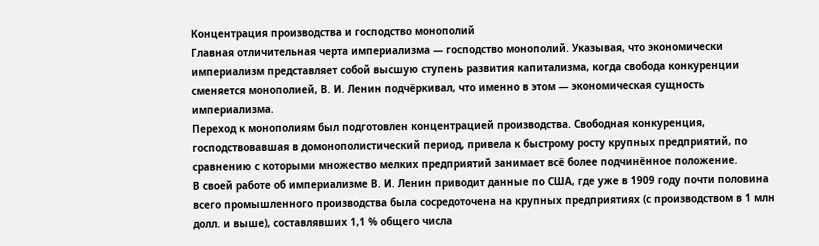Концентрация производства и господство монополий
Главная отличительная черта империализма — господство монополий. Указывая, что экономически империализм представляет собой высшую ступень развития капитализма, когда свобода конкуренции сменяется монополией, В. И. Ленин подчёркивал, что именно в этом — экономическая сущность империализма.
Переход к монополиям был подготовлен концентрацией производства. Свободная конкуренция, господствовавшая в домонополистический период, привела к быстрому росту крупных предприятий, по сравнению с которыми множество мелких предприятий занимает всё более подчинённое положение.
В своей работе об империализме В. И. Ленин приводит данные по США, где уже в 1909 году почти половина всего промышленного производства была сосредоточена на крупных предприятиях (с производством в 1 млн долл. и выше), составлявших 1,1 % общего числа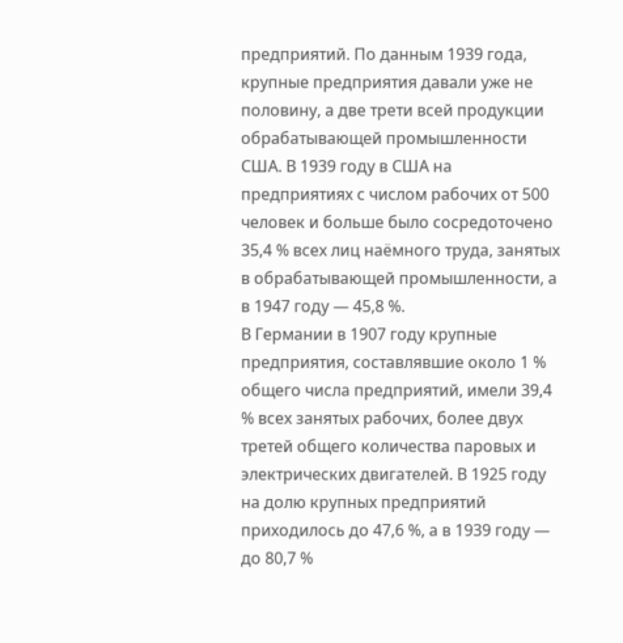предприятий. По данным 1939 года, крупные предприятия давали уже не половину, а две трети всей продукции обрабатывающей промышленности США. В 1939 году в США на предприятиях с числом рабочих от 500 человек и больше было сосредоточено 35,4 % всех лиц наёмного труда, занятых в обрабатывающей промышленности, а в 1947 году — 45,8 %.
В Германии в 1907 году крупные предприятия, составлявшие около 1 % общего числа предприятий, имели 39,4 % всех занятых рабочих, более двух третей общего количества паровых и электрических двигателей. В 1925 году на долю крупных предприятий приходилось до 47,6 %, а в 1939 году — до 80,7 %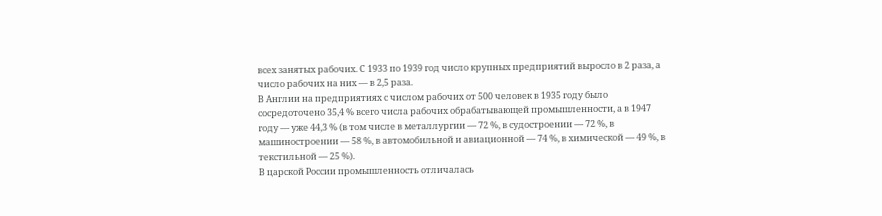всех занятых рабочих. С 1933 по 1939 год число крупных предприятий выросло в 2 раза, а число рабочих на них — в 2,5 раза.
В Англии на предприятиях с числом рабочих от 500 человек в 1935 году было сосредоточено 35,4 % всего числа рабочих обрабатывающей промышленности, а в 1947 году — уже 44,3 % (в том числе в металлургии — 72 %, в судостроении — 72 %, в машиностроении — 58 %, в автомобильной и авиационной — 74 %, в химической — 49 %, в текстильной — 25 %).
В царской России промышленность отличалась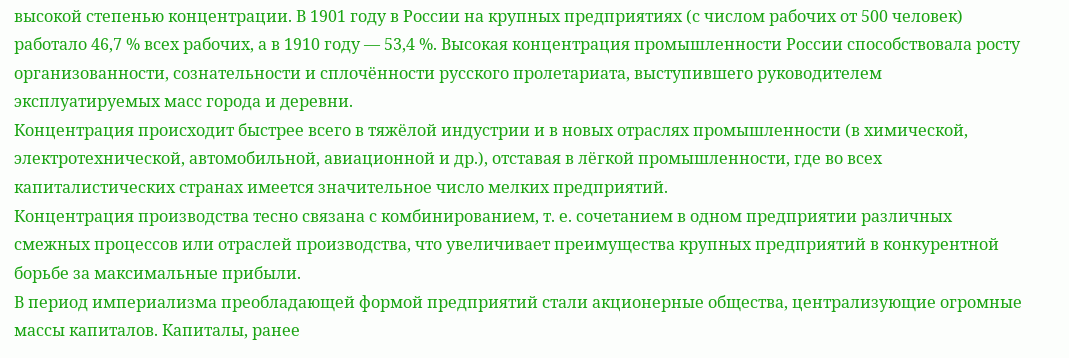высокой степенью концентрации. В 1901 году в России на крупных предприятиях (с числом рабочих от 500 человек) работало 46,7 % всех рабочих, а в 1910 году — 53,4 %. Высокая концентрация промышленности России способствовала росту организованности, сознательности и сплочённости русского пролетариата, выступившего руководителем эксплуатируемых масс города и деревни.
Концентрация происходит быстрее всего в тяжёлой индустрии и в новых отраслях промышленности (в химической, электротехнической, автомобильной, авиационной и др.), отставая в лёгкой промышленности, где во всех капиталистических странах имеется значительное число мелких предприятий.
Концентрация производства тесно связана с комбинированием, т. е. сочетанием в одном предприятии различных смежных процессов или отраслей производства, что увеличивает преимущества крупных предприятий в конкурентной борьбе за максимальные прибыли.
В период империализма преобладающей формой предприятий стали акционерные общества, централизующие огромные массы капиталов. Капиталы, ранее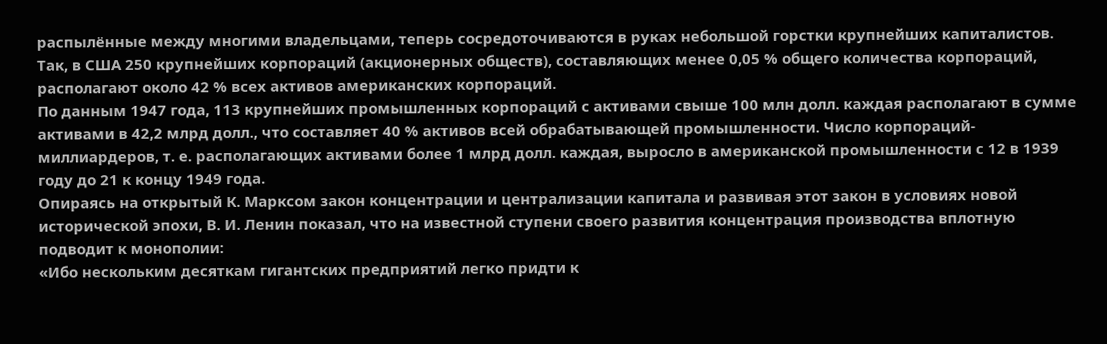распылённые между многими владельцами, теперь сосредоточиваются в руках небольшой горстки крупнейших капиталистов. Так, в США 250 крупнейших корпораций (акционерных обществ), составляющих менее 0,05 % общего количества корпораций, располагают около 42 % всех активов американских корпораций.
По данным 1947 года, 113 крупнейших промышленных корпораций с активами свыше 100 млн долл. каждая располагают в сумме активами в 42,2 млрд долл., что составляет 40 % активов всей обрабатывающей промышленности. Число корпораций-миллиардеров, т. е. располагающих активами более 1 млрд долл. каждая, выросло в американской промышленности с 12 в 1939 году до 21 к концу 1949 года.
Опираясь на открытый К. Марксом закон концентрации и централизации капитала и развивая этот закон в условиях новой исторической эпохи, В. И. Ленин показал, что на известной ступени своего развития концентрация производства вплотную подводит к монополии:
«Ибо нескольким десяткам гигантских предприятий легко придти к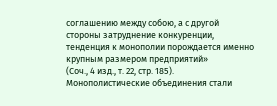соглашению между собою, а с другой стороны затруднение конкуренции, тенденция к монополии порождается именно крупным размером предприятий»
(Соч., 4 изд., т. 22, стр. 185).
Монополистические объединения стали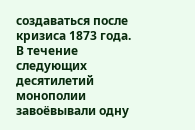создаваться после кризиса 1873 года. В течение следующих десятилетий монополии завоёвывали одну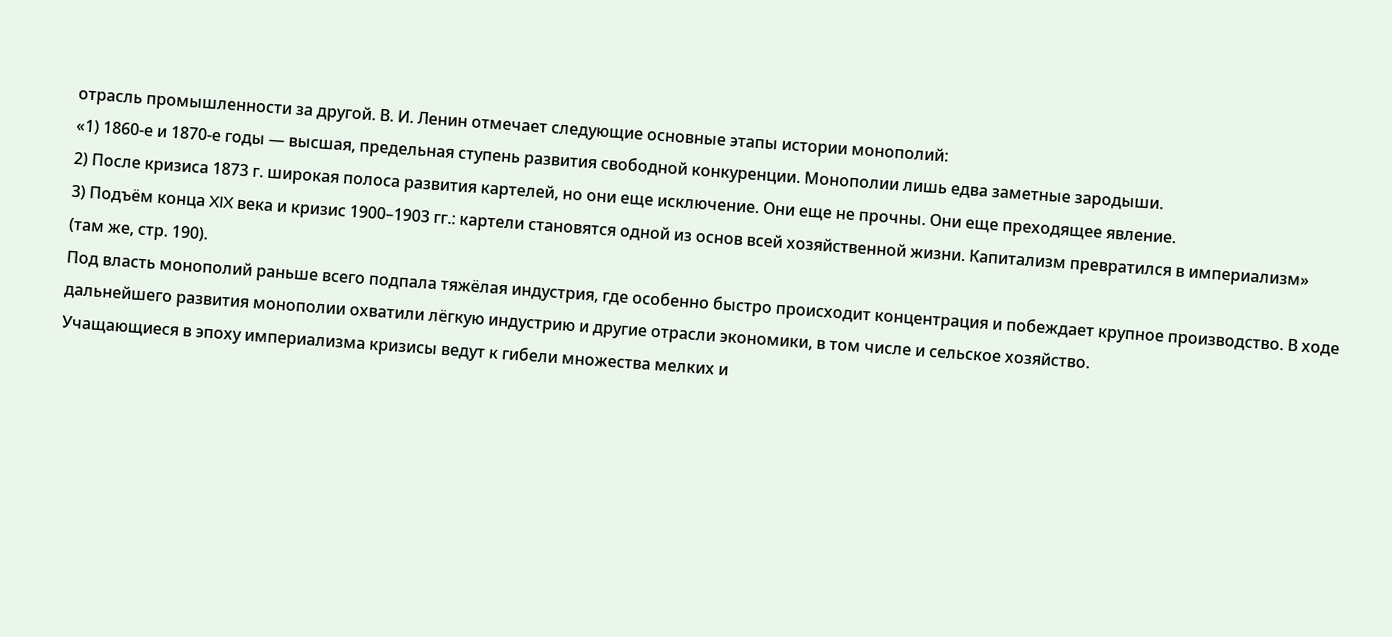отрасль промышленности за другой. В. И. Ленин отмечает следующие основные этапы истории монополий:
«1) 1860-е и 1870-е годы — высшая, предельная ступень развития свободной конкуренции. Монополии лишь едва заметные зародыши.
2) После кризиса 1873 г. широкая полоса развития картелей, но они еще исключение. Они еще не прочны. Они еще преходящее явление.
3) Подъём конца XIX века и кризис 1900–1903 гг.: картели становятся одной из основ всей хозяйственной жизни. Капитализм превратился в империализм»
(там же, стр. 190).
Под власть монополий раньше всего подпала тяжёлая индустрия, где особенно быстро происходит концентрация и побеждает крупное производство. В ходе дальнейшего развития монополии охватили лёгкую индустрию и другие отрасли экономики, в том числе и сельское хозяйство.
Учащающиеся в эпоху империализма кризисы ведут к гибели множества мелких и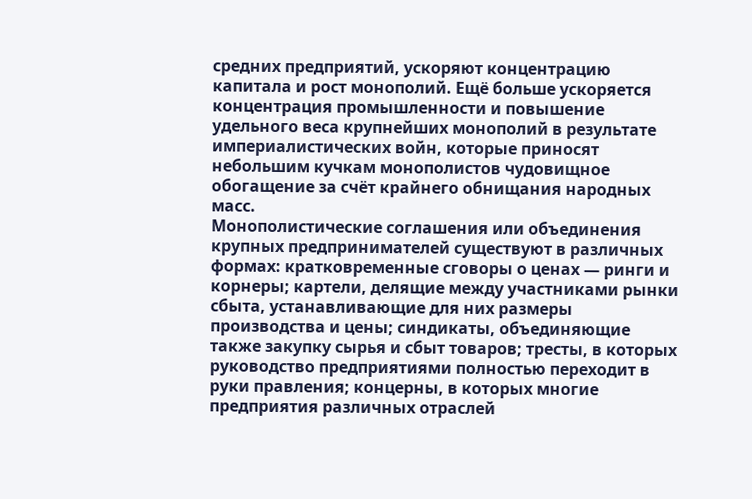средних предприятий, ускоряют концентрацию капитала и рост монополий. Ещё больше ускоряется концентрация промышленности и повышение удельного веса крупнейших монополий в результате империалистических войн, которые приносят небольшим кучкам монополистов чудовищное обогащение за счёт крайнего обнищания народных масс.
Монополистические соглашения или объединения крупных предпринимателей существуют в различных формах: кратковременные сговоры о ценах — ринги и корнеры; картели, делящие между участниками рынки сбыта, устанавливающие для них размеры производства и цены; синдикаты, объединяющие также закупку сырья и сбыт товаров; тресты, в которых руководство предприятиями полностью переходит в руки правления; концерны, в которых многие предприятия различных отраслей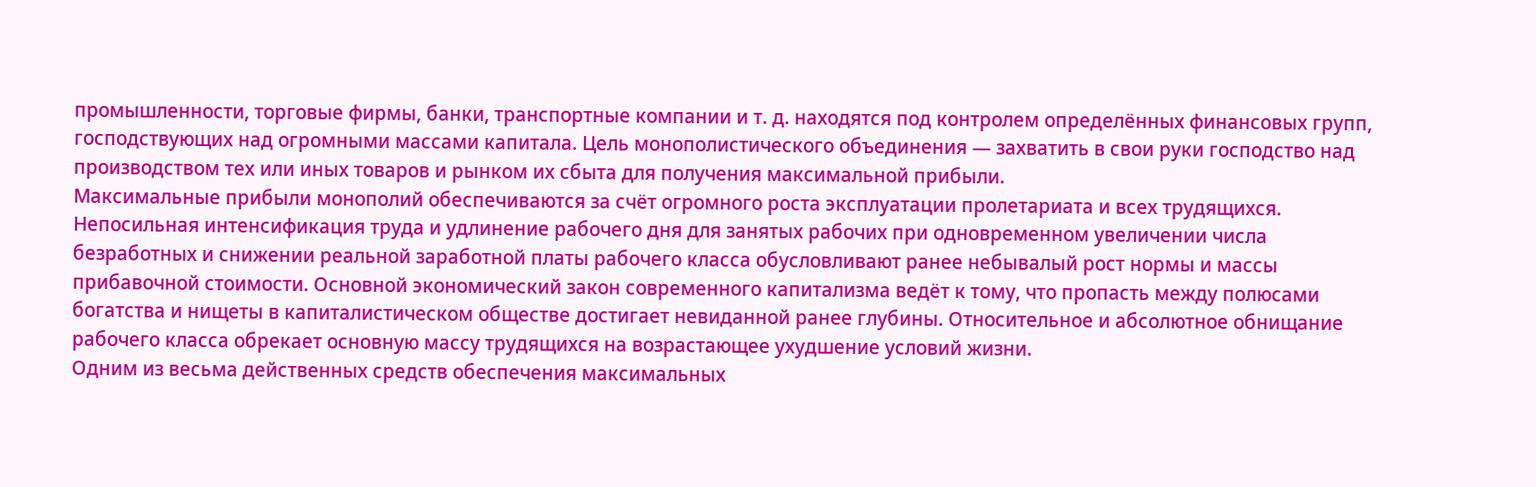промышленности, торговые фирмы, банки, транспортные компании и т. д. находятся под контролем определённых финансовых групп, господствующих над огромными массами капитала. Цель монополистического объединения — захватить в свои руки господство над производством тех или иных товаров и рынком их сбыта для получения максимальной прибыли.
Максимальные прибыли монополий обеспечиваются за счёт огромного роста эксплуатации пролетариата и всех трудящихся. Непосильная интенсификация труда и удлинение рабочего дня для занятых рабочих при одновременном увеличении числа безработных и снижении реальной заработной платы рабочего класса обусловливают ранее небывалый рост нормы и массы прибавочной стоимости. Основной экономический закон современного капитализма ведёт к тому, что пропасть между полюсами богатства и нищеты в капиталистическом обществе достигает невиданной ранее глубины. Относительное и абсолютное обнищание рабочего класса обрекает основную массу трудящихся на возрастающее ухудшение условий жизни.
Одним из весьма действенных средств обеспечения максимальных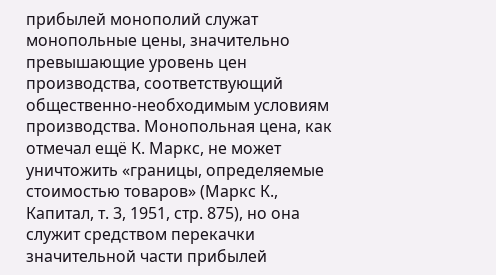прибылей монополий служат монопольные цены, значительно превышающие уровень цен производства, соответствующий общественно-необходимым условиям производства. Монопольная цена, как отмечал ещё К. Маркс, не может уничтожить «границы, определяемые стоимостью товаров» (Маркс К., Капитал, т. 3, 1951, стр. 875), но она служит средством перекачки значительной части прибылей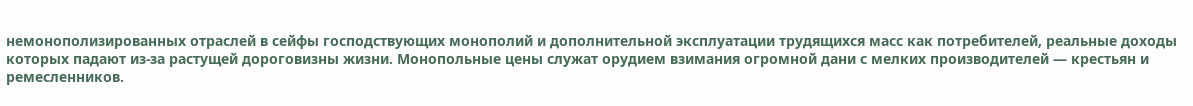немонополизированных отраслей в сейфы господствующих монополий и дополнительной эксплуатации трудящихся масс как потребителей, реальные доходы которых падают из-за растущей дороговизны жизни. Монопольные цены служат орудием взимания огромной дани с мелких производителей — крестьян и ремесленников.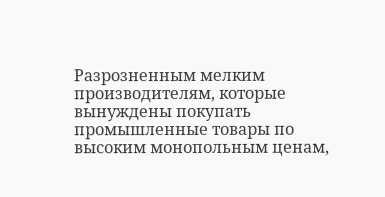Разрозненным мелким производителям, которые вынуждены покупать промышленные товары по высоким монопольным ценам,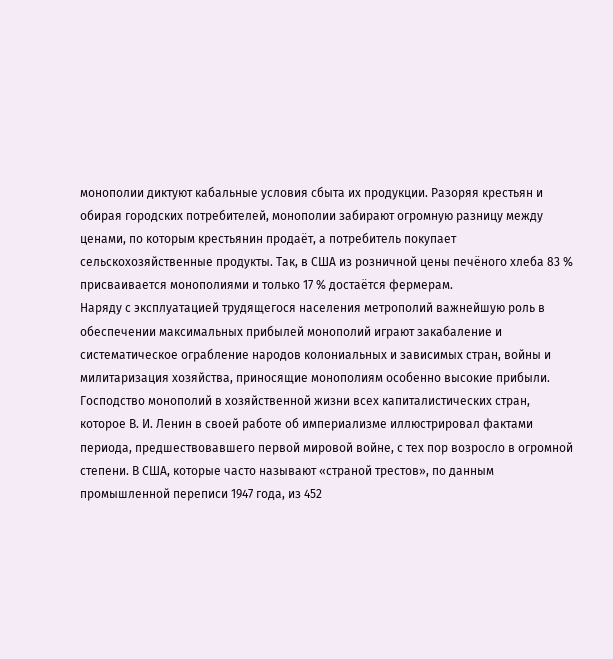монополии диктуют кабальные условия сбыта их продукции. Разоряя крестьян и обирая городских потребителей, монополии забирают огромную разницу между ценами, по которым крестьянин продаёт, а потребитель покупает сельскохозяйственные продукты. Так, в США из розничной цены печёного хлеба 83 % присваивается монополиями и только 17 % достаётся фермерам.
Наряду с эксплуатацией трудящегося населения метрополий важнейшую роль в обеспечении максимальных прибылей монополий играют закабаление и систематическое ограбление народов колониальных и зависимых стран, войны и милитаризация хозяйства, приносящие монополиям особенно высокие прибыли.
Господство монополий в хозяйственной жизни всех капиталистических стран, которое В. И. Ленин в своей работе об империализме иллюстрировал фактами периода, предшествовавшего первой мировой войне, с тех пор возросло в огромной степени. В США, которые часто называют «страной трестов», по данным промышленной переписи 1947 года, из 452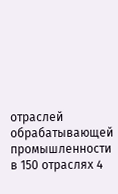отраслей обрабатывающей промышленности в 150 отраслях 4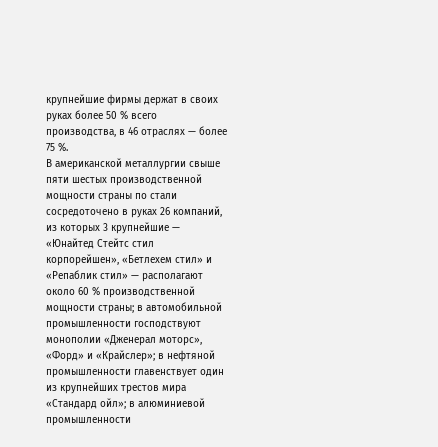крупнейшие фирмы держат в своих руках более 50 % всего производства, в 46 отраслях — более 75 %.
В американской металлургии свыше пяти шестых производственной мощности страны по стали сосредоточено в руках 26 компаний, из которых 3 крупнейшие — «Юнайтед Стейтс стил корпорейшен», «Бетлехем стил» и «Репаблик стил» — располагают около 60 % производственной мощности страны; в автомобильной промышленности господствуют монополии «Дженерал моторс», «Форд» и «Крайслер»; в нефтяной промышленности главенствует один из крупнейших трестов мира «Стандард ойл»; в алюминиевой промышленности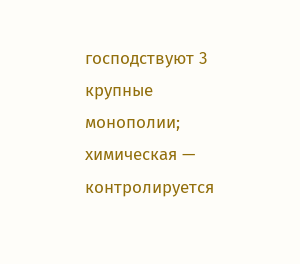господствуют 3 крупные монополии; химическая — контролируется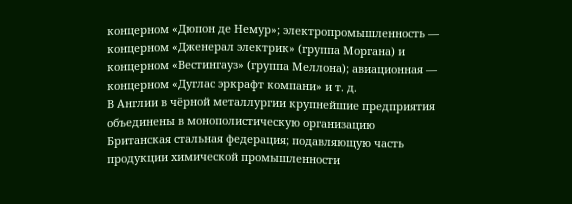концерном «Дюпон де Немур»; электропромышленность — концерном «Дженерал электрик» (группа Моргана) и концерном «Вестингауз» (группа Меллона); авиационная — концерном «Дуглас эркрафт компани» и т. д.
В Англии в чёрной металлургии крупнейшие предприятия объединены в монополистическую организацию Британская стальная федерация; подавляющую часть продукции химической промышленности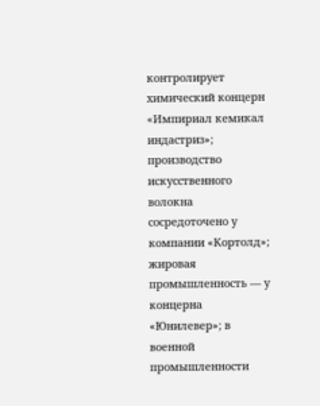контролирует химический концерн «Импириал кемикал индастриз»; производство искусственного волокна сосредоточено у компании «Кортолд»; жировая промышленность — у концерна «Юнилевер»; в военной промышленности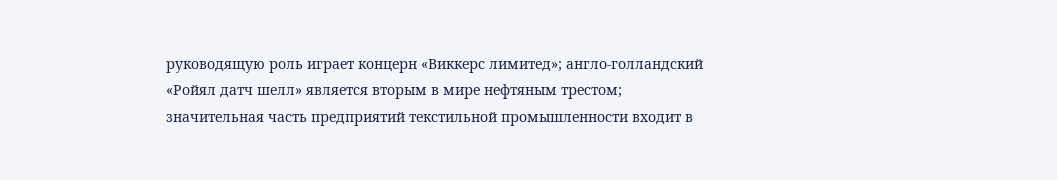руководящую роль играет концерн «Виккерс лимитед»; англо-голландский «Ройял датч шелл» является вторым в мире нефтяным трестом; значительная часть предприятий текстильной промышленности входит в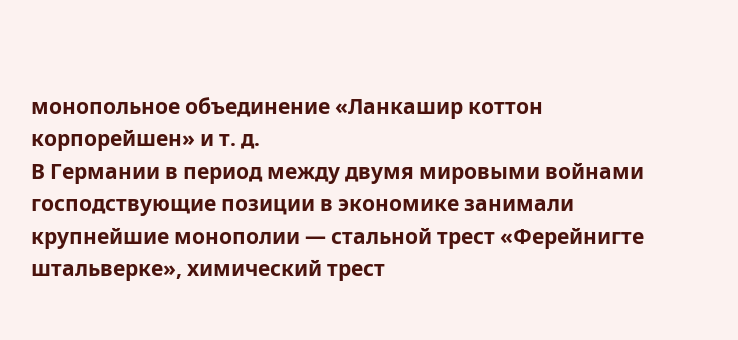монопольное объединение «Ланкашир коттон корпорейшен» и т. д.
В Германии в период между двумя мировыми войнами господствующие позиции в экономике занимали крупнейшие монополии — стальной трест «Ферейнигте штальверке», химический трест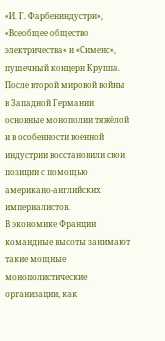«И. Г. Фарбениндустри», «Всеобщее общество электричества» и «Сименс», пушечный концерн Круппа. После второй мировой войны в Западной Германии основные монополии тяжёлой и в особенности военной индустрии восстановили свои позиции с помощью американо-английских империалистов.
В экономике Франции командные высоты занимают такие мощные монополистические организации, как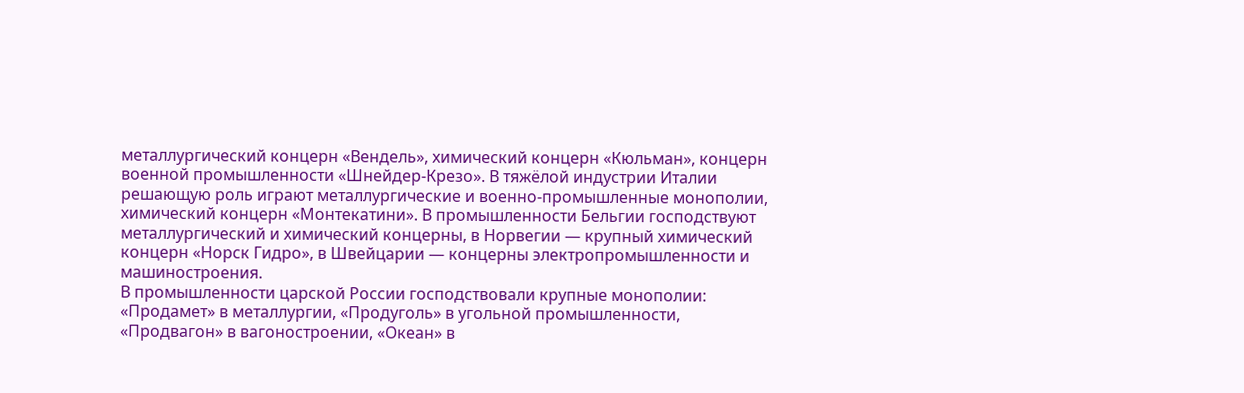металлургический концерн «Вендель», химический концерн «Кюльман», концерн военной промышленности «Шнейдер-Крезо». В тяжёлой индустрии Италии решающую роль играют металлургические и военно-промышленные монополии, химический концерн «Монтекатини». В промышленности Бельгии господствуют металлургический и химический концерны, в Норвегии — крупный химический концерн «Норск Гидро», в Швейцарии — концерны электропромышленности и машиностроения.
В промышленности царской России господствовали крупные монополии: «Продамет» в металлургии, «Продуголь» в угольной промышленности, «Продвагон» в вагоностроении, «Океан» в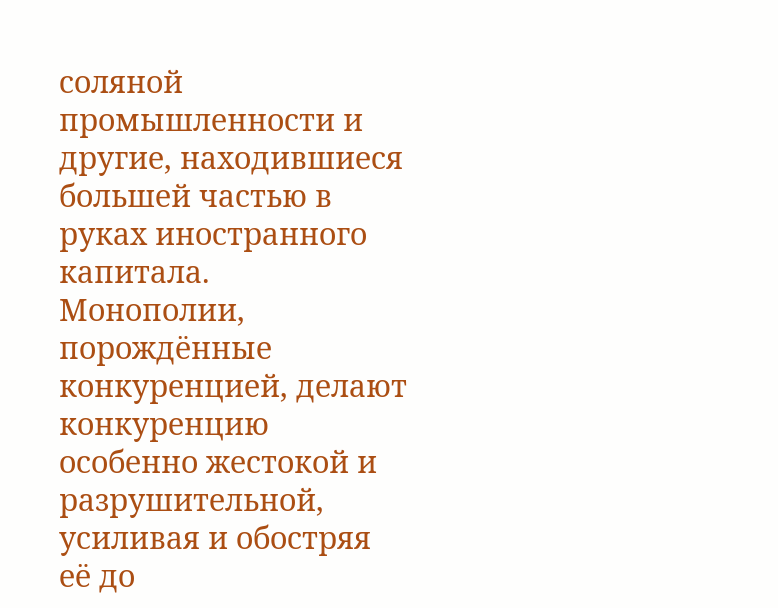соляной промышленности и другие, находившиеся большей частью в руках иностранного капитала.
Монополии, порождённые конкуренцией, делают конкуренцию особенно жестокой и разрушительной, усиливая и обостряя её до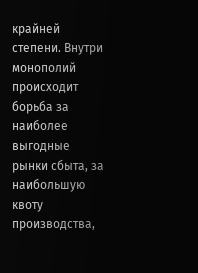крайней степени. Внутри монополий происходит борьба за наиболее выгодные рынки сбыта, за наибольшую квоту производства,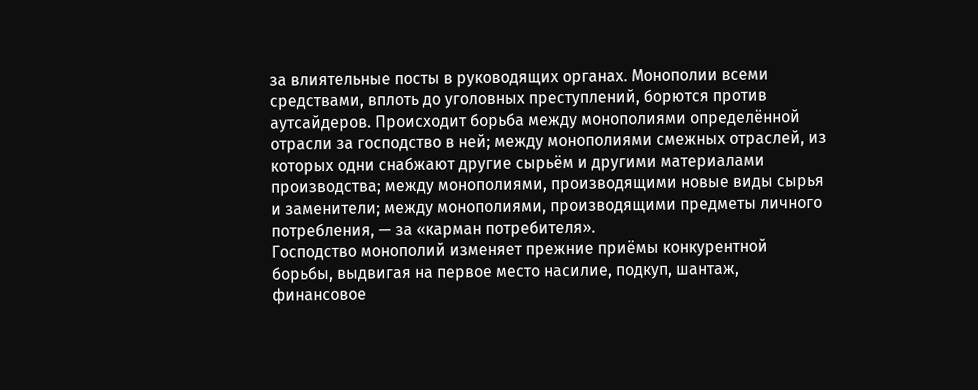за влиятельные посты в руководящих органах. Монополии всеми средствами, вплоть до уголовных преступлений, борются против аутсайдеров. Происходит борьба между монополиями определённой отрасли за господство в ней; между монополиями смежных отраслей, из которых одни снабжают другие сырьём и другими материалами производства; между монополиями, производящими новые виды сырья и заменители; между монополиями, производящими предметы личного потребления, — за «карман потребителя».
Господство монополий изменяет прежние приёмы конкурентной борьбы, выдвигая на первое место насилие, подкуп, шантаж, финансовое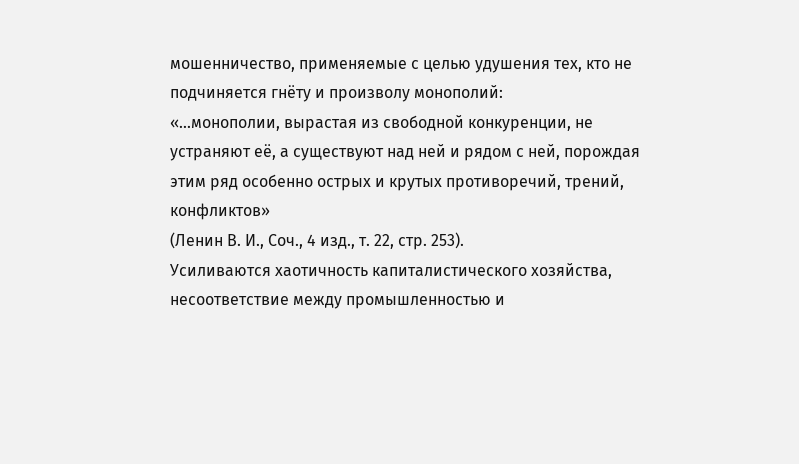мошенничество, применяемые с целью удушения тех, кто не подчиняется гнёту и произволу монополий:
«...монополии, вырастая из свободной конкуренции, не устраняют её, а существуют над ней и рядом с ней, порождая этим ряд особенно острых и крутых противоречий, трений, конфликтов»
(Ленин В. И., Соч., 4 изд., т. 22, стр. 253).
Усиливаются хаотичность капиталистического хозяйства, несоответствие между промышленностью и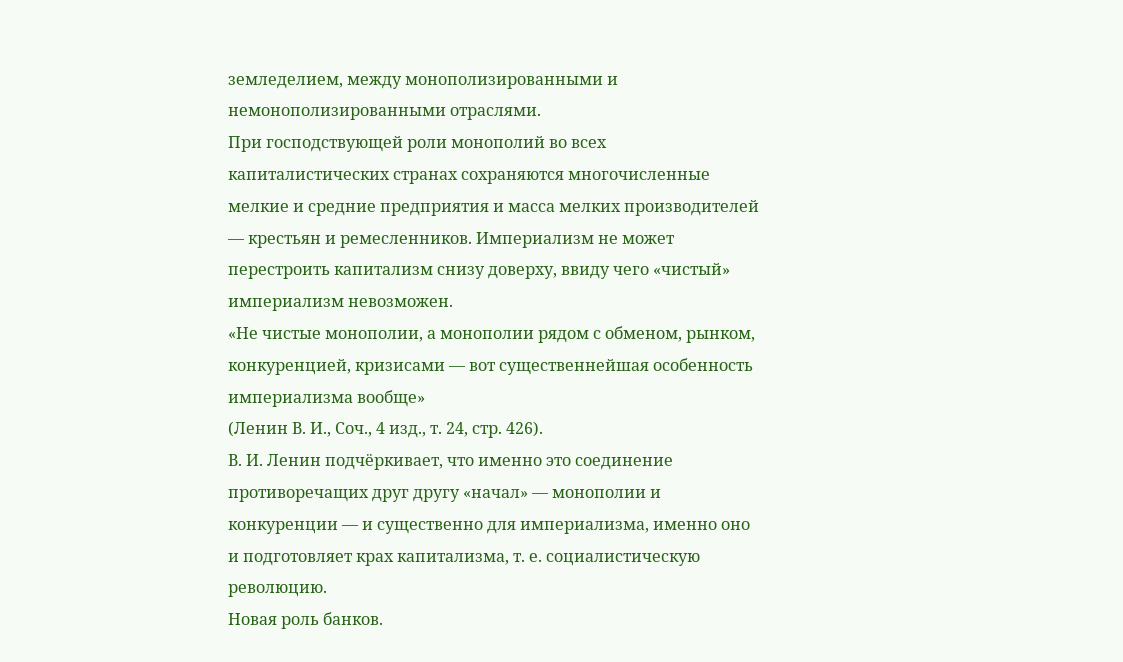земледелием, между монополизированными и немонополизированными отраслями.
При господствующей роли монополий во всех капиталистических странах сохраняются многочисленные мелкие и средние предприятия и масса мелких производителей — крестьян и ремесленников. Империализм не может перестроить капитализм снизу доверху, ввиду чего «чистый» империализм невозможен.
«Не чистые монополии, а монополии рядом с обменом, рынком, конкуренцией, кризисами — вот существеннейшая особенность империализма вообще»
(Ленин В. И., Соч., 4 изд., т. 24, стр. 426).
В. И. Ленин подчёркивает, что именно это соединение противоречащих друг другу «начал» — монополии и конкуренции — и существенно для империализма, именно оно и подготовляет крах капитализма, т. е. социалистическую революцию.
Новая роль банков.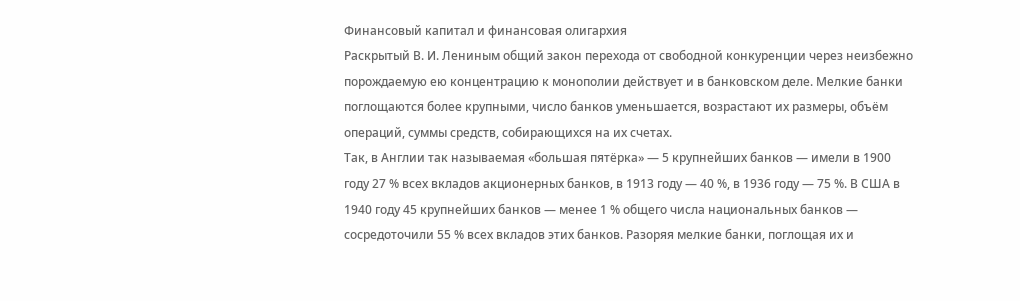Финансовый капитал и финансовая олигархия
Раскрытый В. И. Лениным общий закон перехода от свободной конкуренции через неизбежно порождаемую ею концентрацию к монополии действует и в банковском деле. Мелкие банки поглощаются более крупными, число банков уменьшается, возрастают их размеры, объём операций, суммы средств, собирающихся на их счетах.
Так, в Англии так называемая «большая пятёрка» — 5 крупнейших банков — имели в 1900 году 27 % всех вкладов акционерных банков, в 1913 году — 40 %, в 1936 году — 75 %. В США в 1940 году 45 крупнейших банков — менее 1 % общего числа национальных банков — сосредоточили 55 % всех вкладов этих банков. Разоряя мелкие банки, поглощая их и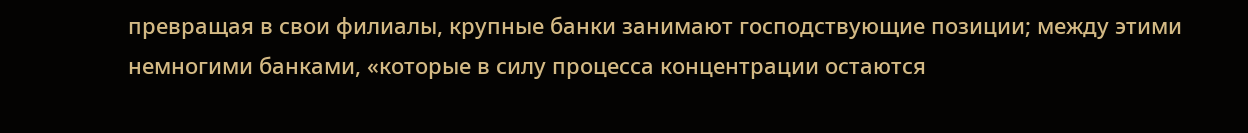превращая в свои филиалы, крупные банки занимают господствующие позиции; между этими немногими банками, «которые в силу процесса концентрации остаются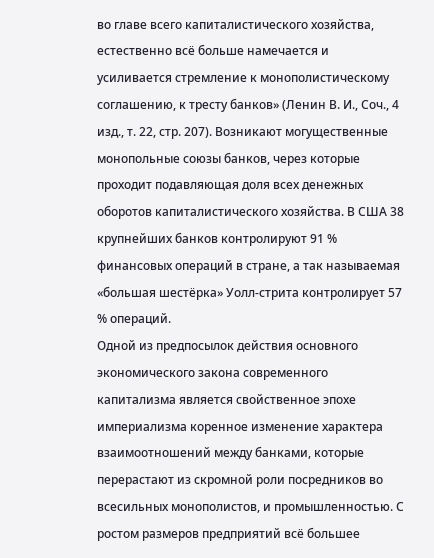во главе всего капиталистического хозяйства, естественно всё больше намечается и усиливается стремление к монополистическому соглашению, к тресту банков» (Ленин В. И., Соч., 4 изд., т. 22, стр. 207). Возникают могущественные монопольные союзы банков, через которые проходит подавляющая доля всех денежных оборотов капиталистического хозяйства. В США 38 крупнейших банков контролируют 91 % финансовых операций в стране, а так называемая «большая шестёрка» Уолл-стрита контролирует 57 % операций.
Одной из предпосылок действия основного экономического закона современного капитализма является свойственное эпохе империализма коренное изменение характера взаимоотношений между банками, которые перерастают из скромной роли посредников во всесильных монополистов, и промышленностью. С ростом размеров предприятий всё большее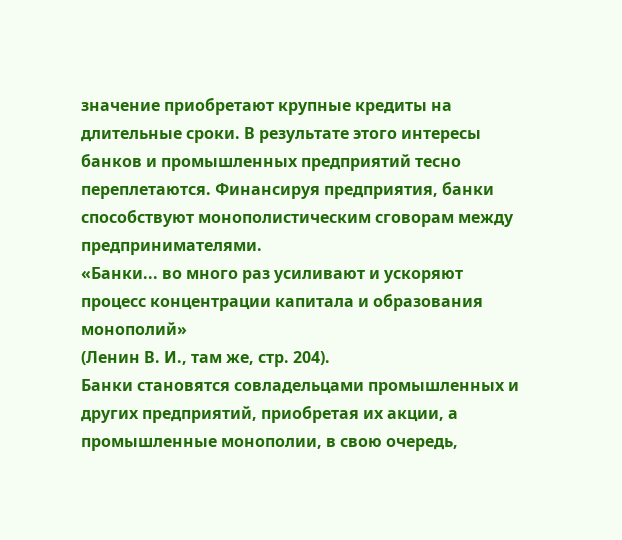значение приобретают крупные кредиты на длительные сроки. В результате этого интересы банков и промышленных предприятий тесно переплетаются. Финансируя предприятия, банки способствуют монополистическим сговорам между предпринимателями.
«Банки... во много раз усиливают и ускоряют процесс концентрации капитала и образования монополий»
(Ленин В. И., там же, стр. 204).
Банки становятся совладельцами промышленных и других предприятий, приобретая их акции, а промышленные монополии, в свою очередь,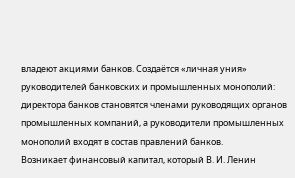владеют акциями банков. Создаётся «личная уния» руководителей банковских и промышленных монополий: директора банков становятся членами руководящих органов промышленных компаний, а руководители промышленных монополий входят в состав правлений банков.
Возникает финансовый капитал, который В. И. Ленин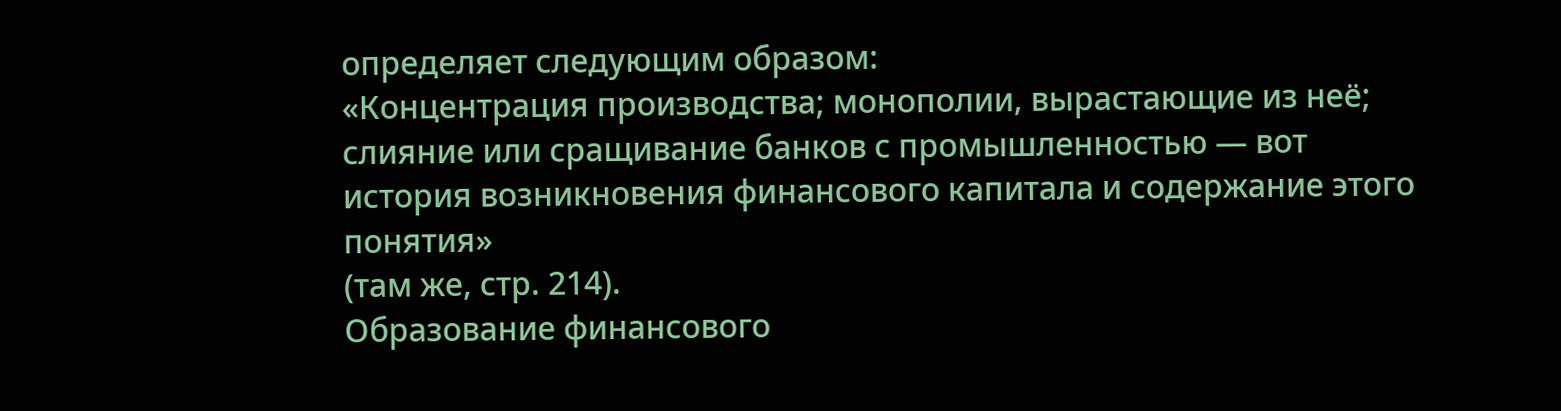определяет следующим образом:
«Концентрация производства; монополии, вырастающие из неё; слияние или сращивание банков с промышленностью — вот история возникновения финансового капитала и содержание этого понятия»
(там же, стр. 214).
Образование финансового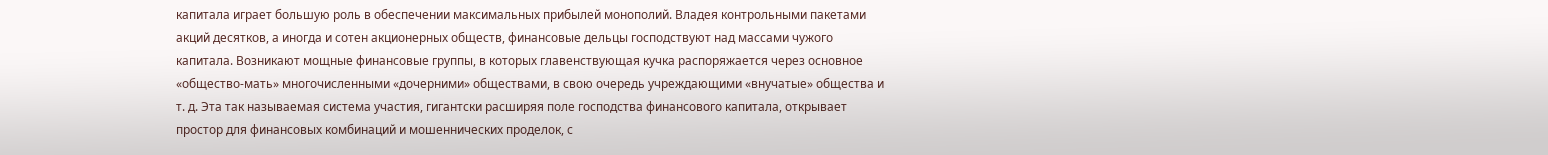капитала играет большую роль в обеспечении максимальных прибылей монополий. Владея контрольными пакетами акций десятков, а иногда и сотен акционерных обществ, финансовые дельцы господствуют над массами чужого капитала. Возникают мощные финансовые группы, в которых главенствующая кучка распоряжается через основное «общество-мать» многочисленными «дочерними» обществами, в свою очередь учреждающими «внучатые» общества и т. д. Эта так называемая система участия, гигантски расширяя поле господства финансового капитала, открывает простор для финансовых комбинаций и мошеннических проделок, с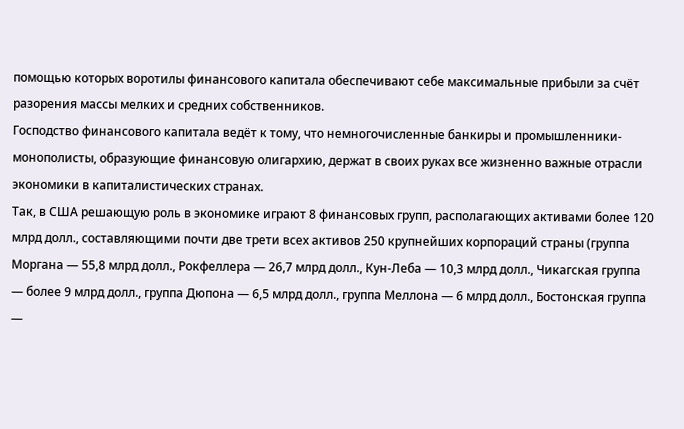помощью которых воротилы финансового капитала обеспечивают себе максимальные прибыли за счёт разорения массы мелких и средних собственников.
Господство финансового капитала ведёт к тому, что немногочисленные банкиры и промышленники-монополисты, образующие финансовую олигархию, держат в своих руках все жизненно важные отрасли экономики в капиталистических странах.
Так, в США решающую роль в экономике играют 8 финансовых групп, располагающих активами более 120 млрд долл., составляющими почти две трети всех активов 250 крупнейших корпораций страны (группа Моргана — 55,8 млрд долл., Рокфеллера — 26,7 млрд долл., Кун-Леба — 10,3 млрд долл., Чикагская группа — более 9 млрд долл., группа Дюпона — 6,5 млрд долл., группа Меллона — 6 млрд долл., Бостонская группа —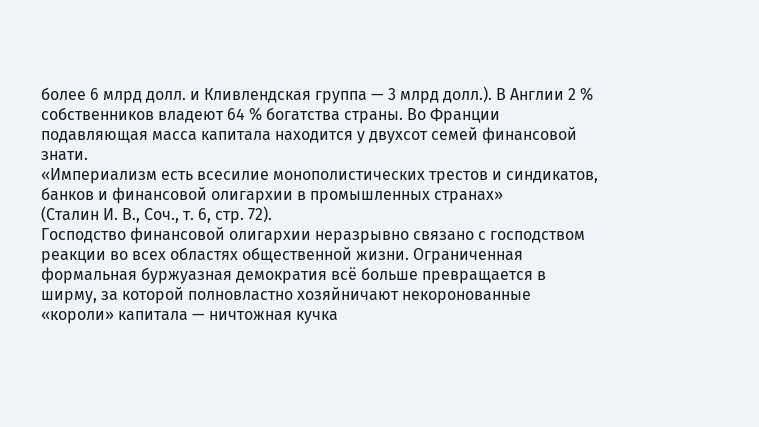более 6 млрд долл. и Кливлендская группа — 3 млрд долл.). В Англии 2 % собственников владеют 64 % богатства страны. Во Франции подавляющая масса капитала находится у двухсот семей финансовой знати.
«Империализм есть всесилие монополистических трестов и синдикатов, банков и финансовой олигархии в промышленных странах»
(Сталин И. В., Соч., т. 6, стр. 72).
Господство финансовой олигархии неразрывно связано с господством реакции во всех областях общественной жизни. Ограниченная формальная буржуазная демократия всё больше превращается в ширму, за которой полновластно хозяйничают некоронованные «короли» капитала — ничтожная кучка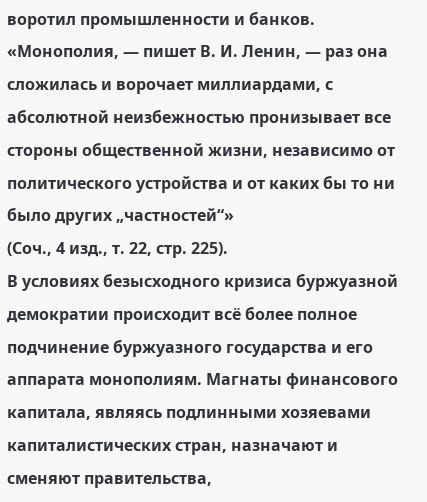воротил промышленности и банков.
«Монополия, — пишет В. И. Ленин, — раз она сложилась и ворочает миллиардами, с абсолютной неизбежностью пронизывает все стороны общественной жизни, независимо от политического устройства и от каких бы то ни было других „частностей“»
(Соч., 4 изд., т. 22, стр. 225).
В условиях безысходного кризиса буржуазной демократии происходит всё более полное подчинение буржуазного государства и его аппарата монополиям. Магнаты финансового капитала, являясь подлинными хозяевами капиталистических стран, назначают и сменяют правительства,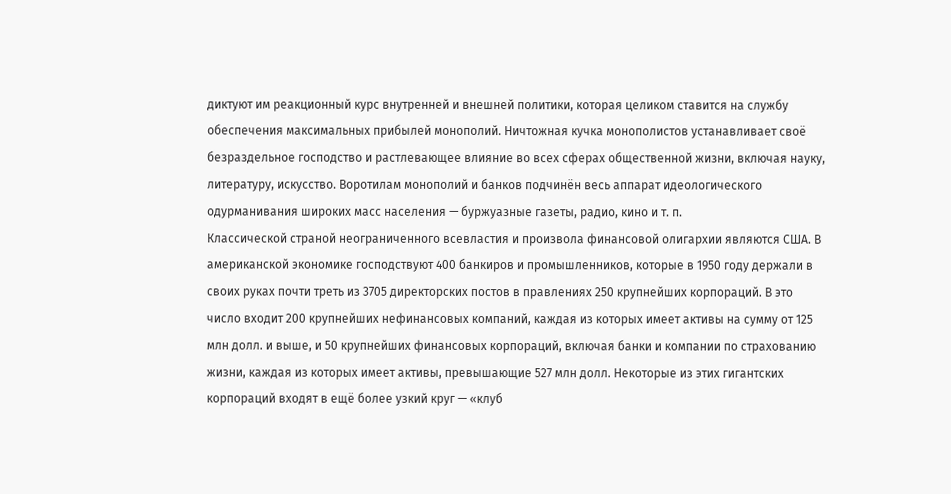диктуют им реакционный курс внутренней и внешней политики, которая целиком ставится на службу обеспечения максимальных прибылей монополий. Ничтожная кучка монополистов устанавливает своё безраздельное господство и растлевающее влияние во всех сферах общественной жизни, включая науку, литературу, искусство. Воротилам монополий и банков подчинён весь аппарат идеологического одурманивания широких масс населения — буржуазные газеты, радио, кино и т. п.
Классической страной неограниченного всевластия и произвола финансовой олигархии являются США. В американской экономике господствуют 400 банкиров и промышленников, которые в 1950 году держали в своих руках почти треть из 3705 директорских постов в правлениях 250 крупнейших корпораций. В это число входит 200 крупнейших нефинансовых компаний, каждая из которых имеет активы на сумму от 125 млн долл. и выше, и 50 крупнейших финансовых корпораций, включая банки и компании по страхованию жизни, каждая из которых имеет активы, превышающие 527 млн долл. Некоторые из этих гигантских корпораций входят в ещё более узкий круг — «клуб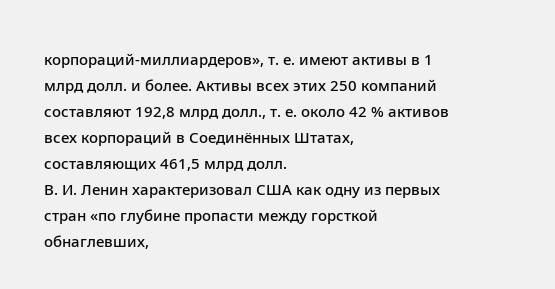корпораций-миллиардеров», т. е. имеют активы в 1 млрд долл. и более. Активы всех этих 250 компаний составляют 192,8 млрд долл., т. е. около 42 % активов всех корпораций в Соединённых Штатах, составляющих 461,5 млрд долл.
В. И. Ленин характеризовал США как одну из первых стран «по глубине пропасти между горсткой обнаглевших,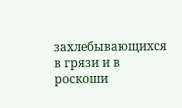захлебывающихся в грязи и в роскоши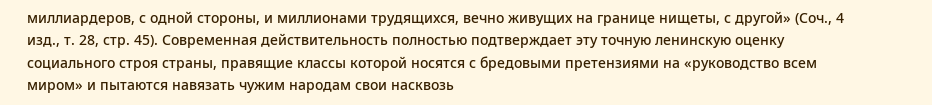миллиардеров, с одной стороны, и миллионами трудящихся, вечно живущих на границе нищеты, с другой» (Соч., 4 изд., т. 28, стр. 45). Современная действительность полностью подтверждает эту точную ленинскую оценку социального строя страны, правящие классы которой носятся с бредовыми претензиями на «руководство всем миром» и пытаются навязать чужим народам свои насквозь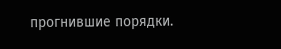прогнившие порядки.